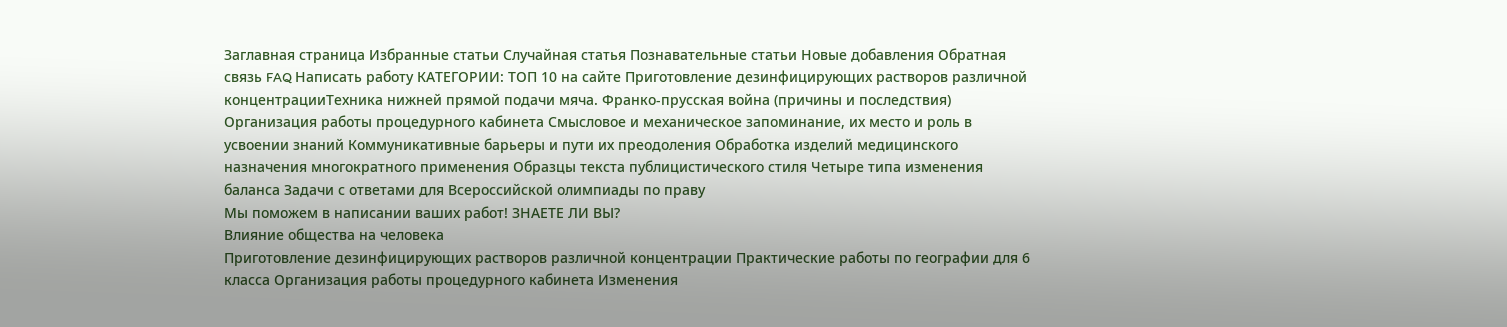Заглавная страница Избранные статьи Случайная статья Познавательные статьи Новые добавления Обратная связь FAQ Написать работу КАТЕГОРИИ: ТОП 10 на сайте Приготовление дезинфицирующих растворов различной концентрацииТехника нижней прямой подачи мяча. Франко-прусская война (причины и последствия) Организация работы процедурного кабинета Смысловое и механическое запоминание, их место и роль в усвоении знаний Коммуникативные барьеры и пути их преодоления Обработка изделий медицинского назначения многократного применения Образцы текста публицистического стиля Четыре типа изменения баланса Задачи с ответами для Всероссийской олимпиады по праву
Мы поможем в написании ваших работ! ЗНАЕТЕ ЛИ ВЫ?
Влияние общества на человека
Приготовление дезинфицирующих растворов различной концентрации Практические работы по географии для 6 класса Организация работы процедурного кабинета Изменения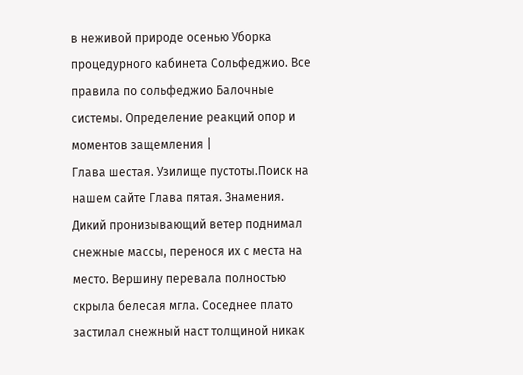в неживой природе осенью Уборка процедурного кабинета Сольфеджио. Все правила по сольфеджио Балочные системы. Определение реакций опор и моментов защемления |
Глава шестая. Узилище пустоты.Поиск на нашем сайте Глава пятая. Знамения.
Дикий пронизывающий ветер поднимал снежные массы, перенося их с места на место. Вершину перевала полностью скрыла белесая мгла. Соседнее плато застилал снежный наст толщиной никак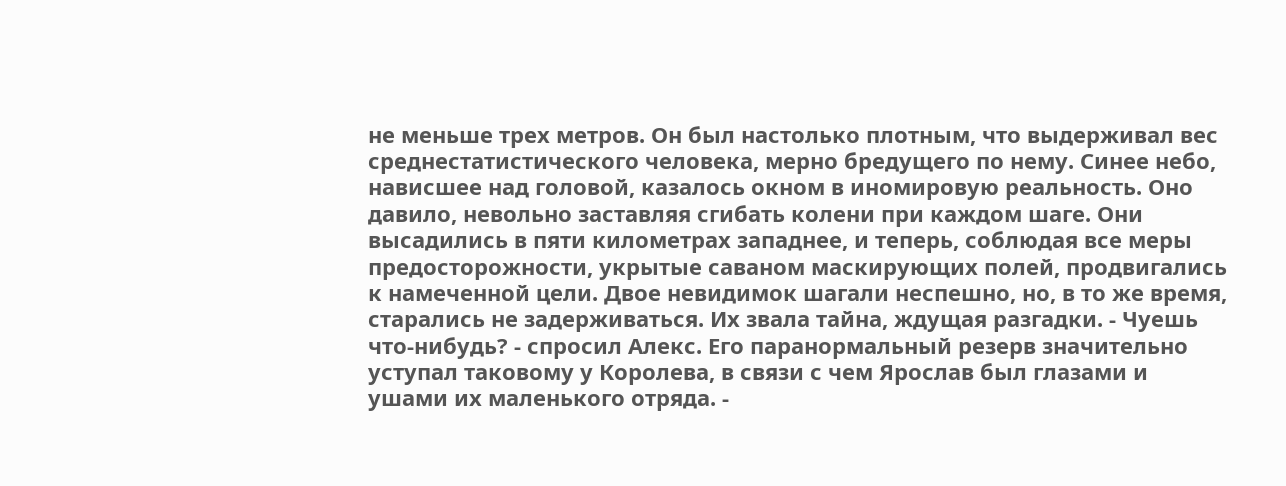не меньше трех метров. Он был настолько плотным, что выдерживал вес среднестатистического человека, мерно бредущего по нему. Синее небо, нависшее над головой, казалось окном в иномировую реальность. Оно давило, невольно заставляя сгибать колени при каждом шаге. Они высадились в пяти километрах западнее, и теперь, соблюдая все меры предосторожности, укрытые саваном маскирующих полей, продвигались к намеченной цели. Двое невидимок шагали неспешно, но, в то же время, старались не задерживаться. Их звала тайна, ждущая разгадки. - Чуешь что-нибудь? - спросил Алекс. Его паранормальный резерв значительно уступал таковому у Королева, в связи с чем Ярослав был глазами и ушами их маленького отряда. -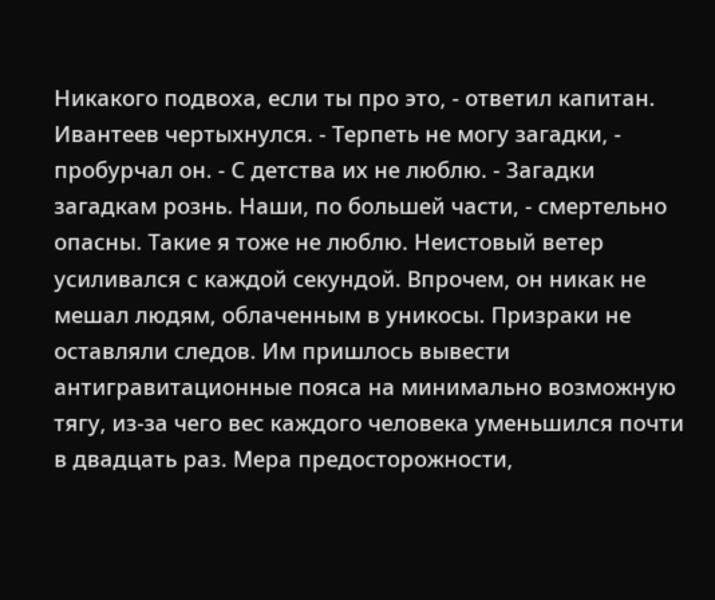Никакого подвоха, если ты про это, - ответил капитан. Ивантеев чертыхнулся. - Терпеть не могу загадки, - пробурчал он. - С детства их не люблю. - Загадки загадкам рознь. Наши, по большей части, - смертельно опасны. Такие я тоже не люблю. Неистовый ветер усиливался с каждой секундой. Впрочем, он никак не мешал людям, облаченным в уникосы. Призраки не оставляли следов. Им пришлось вывести антигравитационные пояса на минимально возможную тягу, из-за чего вес каждого человека уменьшился почти в двадцать раз. Мера предосторожности,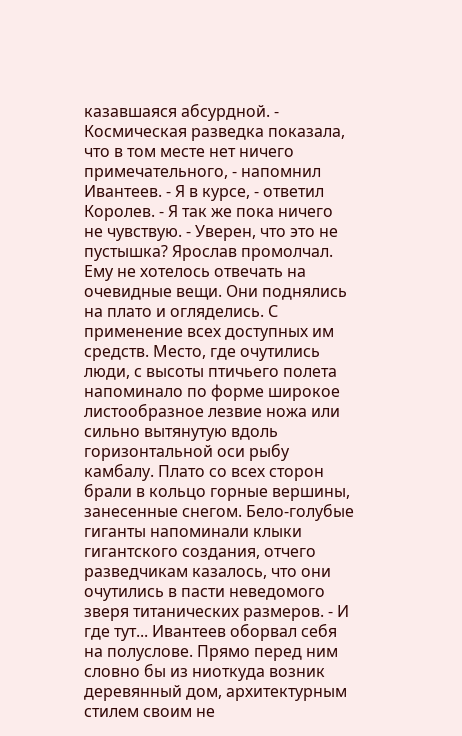казавшаяся абсурдной. - Космическая разведка показала, что в том месте нет ничего примечательного, - напомнил Ивантеев. - Я в курсе, - ответил Королев. - Я так же пока ничего не чувствую. - Уверен, что это не пустышка? Ярослав промолчал. Ему не хотелось отвечать на очевидные вещи. Они поднялись на плато и огляделись. С применение всех доступных им средств. Место, где очутились люди, с высоты птичьего полета напоминало по форме широкое листообразное лезвие ножа или сильно вытянутую вдоль горизонтальной оси рыбу камбалу. Плато со всех сторон брали в кольцо горные вершины, занесенные снегом. Бело-голубые гиганты напоминали клыки гигантского создания, отчего разведчикам казалось, что они очутились в пасти неведомого зверя титанических размеров. - И где тут... Ивантеев оборвал себя на полуслове. Прямо перед ним словно бы из ниоткуда возник деревянный дом, архитектурным стилем своим не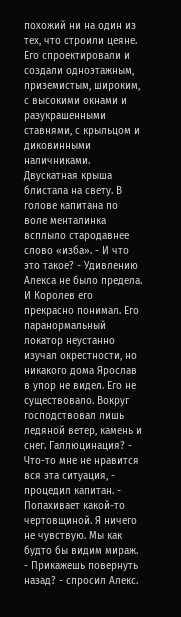похожий ни на один из тех, что строили цеяне. Его спроектировали и создали одноэтажным, приземистым, широким, с высокими окнами и разукрашенными ставнями, с крыльцом и диковинными наличниками. Двускатная крыша блистала на свету. В голове капитана по воле менталинка всплыло стародавнее слово «изба». - И что это такое? - Удивлению Алекса не было предела. И Королев его прекрасно понимал. Его паранормальный локатор неустанно изучал окрестности, но никакого дома Ярослав в упор не видел. Его не существовало. Вокруг господствовал лишь ледяной ветер, камень и снег. Галлюцинация? - Что-то мне не нравится вся эта ситуация, - процедил капитан. - Попахивает какой-то чертовщиной. Я ничего не чувствую. Мы как будто бы видим мираж. - Прикажешь повернуть назад? - спросил Алекс.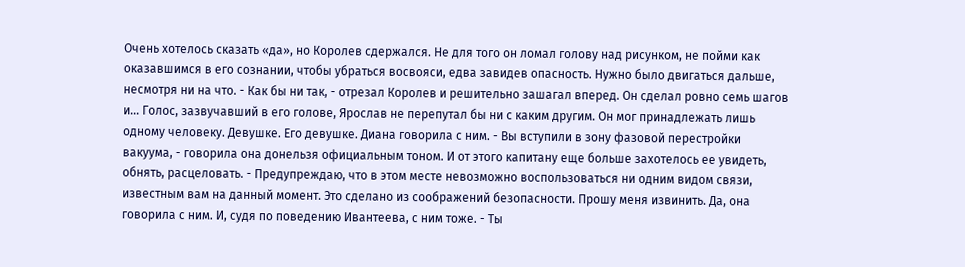Очень хотелось сказать «да», но Королев сдержался. Не для того он ломал голову над рисунком, не пойми как оказавшимся в его сознании, чтобы убраться восвояси, едва завидев опасность. Нужно было двигаться дальше, несмотря ни на что. - Как бы ни так, - отрезал Королев и решительно зашагал вперед. Он сделал ровно семь шагов и... Голос, зазвучавший в его голове, Ярослав не перепутал бы ни с каким другим. Он мог принадлежать лишь одному человеку. Девушке. Его девушке. Диана говорила с ним. - Вы вступили в зону фазовой перестройки вакуума, - говорила она донельзя официальным тоном. И от этого капитану еще больше захотелось ее увидеть, обнять, расцеловать. - Предупреждаю, что в этом месте невозможно воспользоваться ни одним видом связи, известным вам на данный момент. Это сделано из соображений безопасности. Прошу меня извинить. Да, она говорила с ним. И, судя по поведению Ивантеева, с ним тоже. - Ты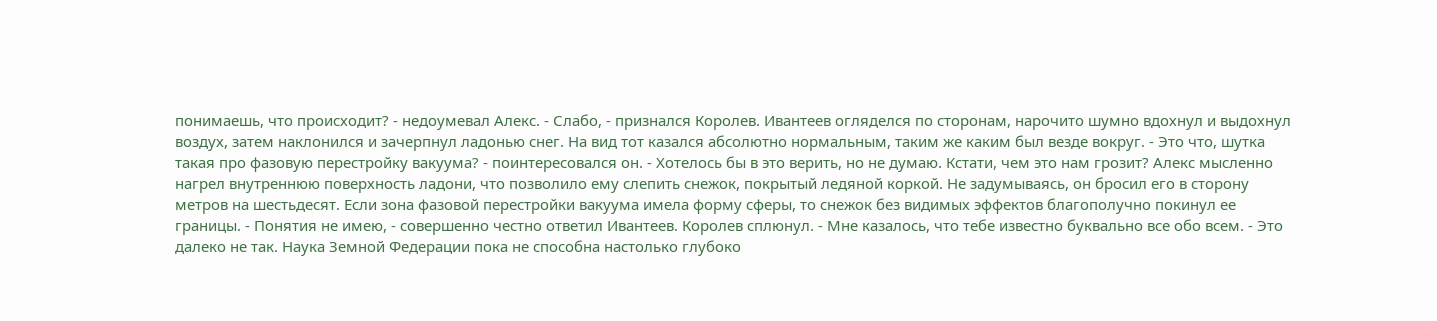понимаешь, что происходит? - недоумевал Алекс. - Слабо, - признался Королев. Ивантеев огляделся по сторонам, нарочито шумно вдохнул и выдохнул воздух, затем наклонился и зачерпнул ладонью снег. На вид тот казался абсолютно нормальным, таким же каким был везде вокруг. - Это что, шутка такая про фазовую перестройку вакуума? - поинтересовался он. - Хотелось бы в это верить, но не думаю. Кстати, чем это нам грозит? Алекс мысленно нагрел внутреннюю поверхность ладони, что позволило ему слепить снежок, покрытый ледяной коркой. Не задумываясь, он бросил его в сторону метров на шестьдесят. Если зона фазовой перестройки вакуума имела форму сферы, то снежок без видимых эффектов благополучно покинул ее границы. - Понятия не имею, - совершенно честно ответил Ивантеев. Королев сплюнул. - Мне казалось, что тебе известно буквально все обо всем. - Это далеко не так. Наука Земной Федерации пока не способна настолько глубоко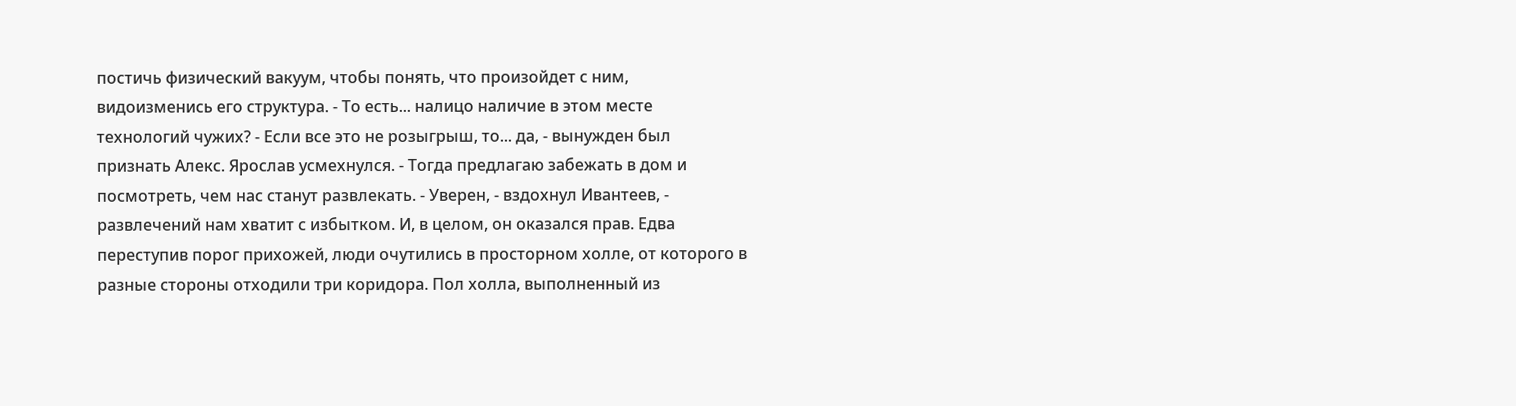постичь физический вакуум, чтобы понять, что произойдет с ним, видоизменись его структура. - То есть... налицо наличие в этом месте технологий чужих? - Если все это не розыгрыш, то... да, - вынужден был признать Алекс. Ярослав усмехнулся. - Тогда предлагаю забежать в дом и посмотреть, чем нас станут развлекать. - Уверен, - вздохнул Ивантеев, - развлечений нам хватит с избытком. И, в целом, он оказался прав. Едва переступив порог прихожей, люди очутились в просторном холле, от которого в разные стороны отходили три коридора. Пол холла, выполненный из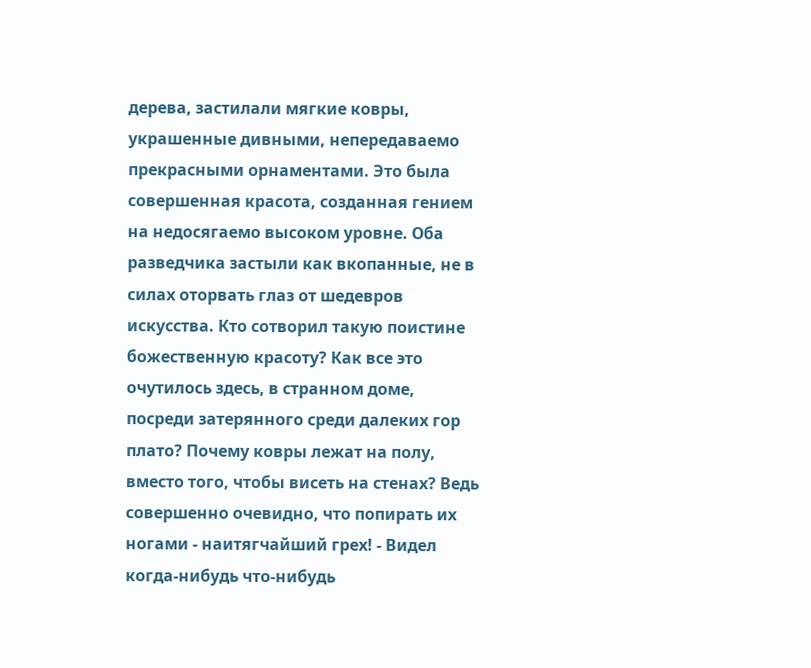дерева, застилали мягкие ковры, украшенные дивными, непередаваемо прекрасными орнаментами. Это была совершенная красота, созданная гением на недосягаемо высоком уровне. Оба разведчика застыли как вкопанные, не в силах оторвать глаз от шедевров искусства. Кто сотворил такую поистине божественную красоту? Как все это очутилось здесь, в странном доме, посреди затерянного среди далеких гор плато? Почему ковры лежат на полу, вместо того, чтобы висеть на стенах? Ведь совершенно очевидно, что попирать их ногами - наитягчайший грех! - Видел когда-нибудь что-нибудь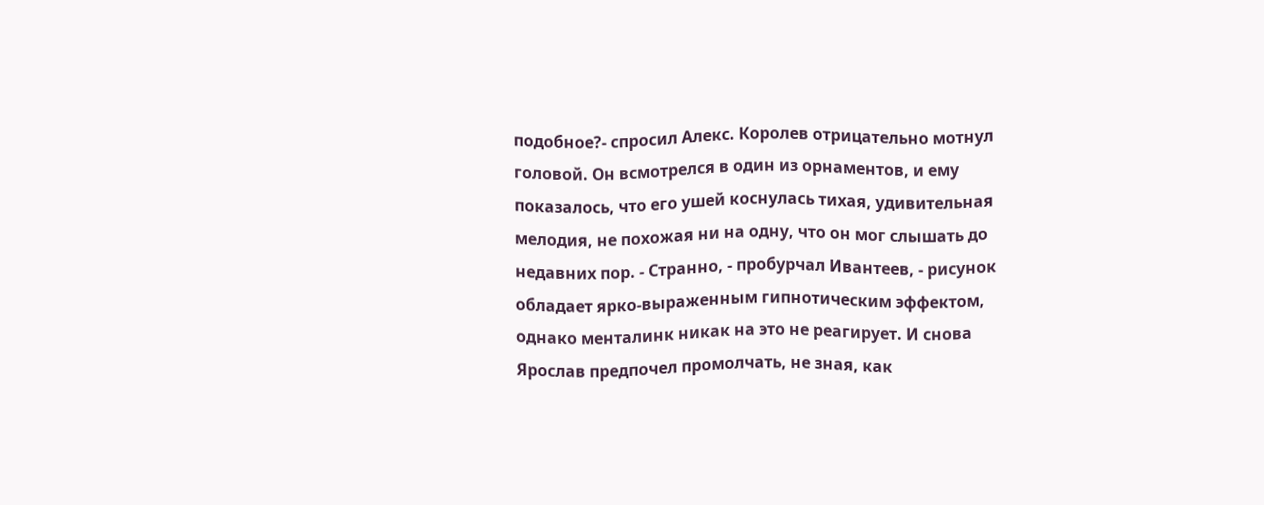подобное?- спросил Алекс. Королев отрицательно мотнул головой. Он всмотрелся в один из орнаментов, и ему показалось, что его ушей коснулась тихая, удивительная мелодия, не похожая ни на одну, что он мог слышать до недавних пор. - Странно, - пробурчал Ивантеев, - рисунок обладает ярко-выраженным гипнотическим эффектом, однако менталинк никак на это не реагирует. И снова Ярослав предпочел промолчать, не зная, как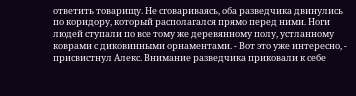ответить товарищу. Не сговариваясь, оба разведчика двинулись по коридору, который располагался прямо перед ними. Ноги людей ступали по все тому же деревянному полу, устланному коврами с диковинными орнаментами. - Вот это уже интересно, - присвистнул Алекс. Внимание разведчика приковали к себе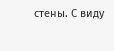стены. С виду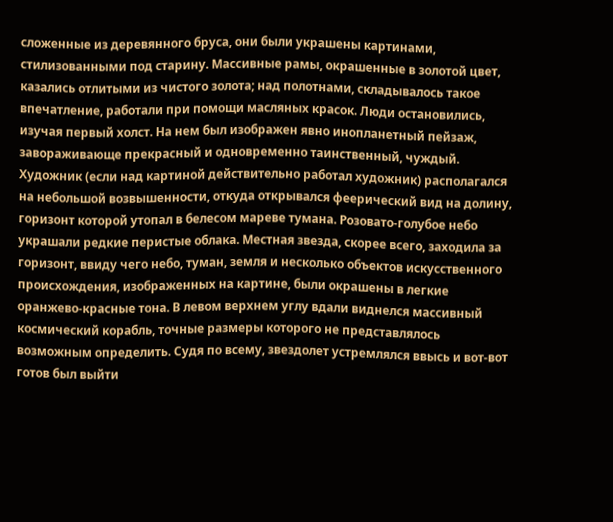сложенные из деревянного бруса, они были украшены картинами, стилизованными под старину. Массивные рамы, окрашенные в золотой цвет, казались отлитыми из чистого золота; над полотнами, складывалось такое впечатление, работали при помощи масляных красок. Люди остановились, изучая первый холст. На нем был изображен явно инопланетный пейзаж, завораживающе прекрасный и одновременно таинственный, чуждый. Художник (если над картиной действительно работал художник) располагался на небольшой возвышенности, откуда открывался феерический вид на долину, горизонт которой утопал в белесом мареве тумана. Розовато-голубое небо украшали редкие перистые облака. Местная звезда, скорее всего, заходила за горизонт, ввиду чего небо, туман, земля и несколько объектов искусственного происхождения, изображенных на картине, были окрашены в легкие оранжево-красные тона. В левом верхнем углу вдали виднелся массивный космический корабль, точные размеры которого не представлялось возможным определить. Судя по всему, звездолет устремлялся ввысь и вот-вот готов был выйти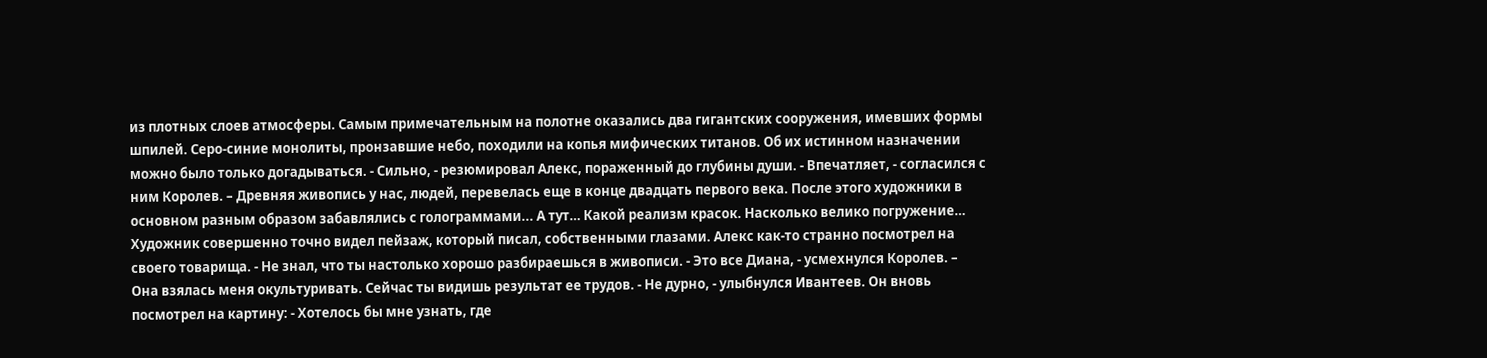из плотных слоев атмосферы. Самым примечательным на полотне оказались два гигантских сооружения, имевших формы шпилей. Серо-синие монолиты, пронзавшие небо, походили на копья мифических титанов. Об их истинном назначении можно было только догадываться. - Сильно, - резюмировал Алекс, пораженный до глубины души. - Впечатляет, - согласился с ним Королев. – Древняя живопись у нас, людей, перевелась еще в конце двадцать первого века. После этого художники в основном разным образом забавлялись с голограммами... А тут… Какой реализм красок. Насколько велико погружение… Художник совершенно точно видел пейзаж, который писал, собственными глазами. Алекс как-то странно посмотрел на своего товарища. - Не знал, что ты настолько хорошо разбираешься в живописи. - Это все Диана, - усмехнулся Королев. – Она взялась меня окультуривать. Сейчас ты видишь результат ее трудов. - Не дурно, - улыбнулся Ивантеев. Он вновь посмотрел на картину: - Хотелось бы мне узнать, где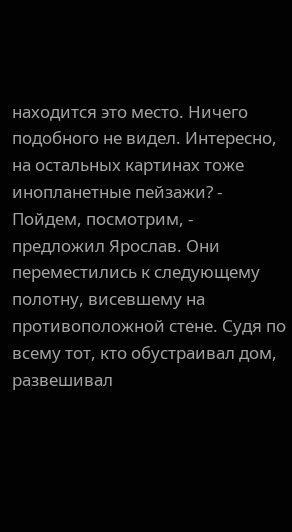находится это место. Ничего подобного не видел. Интересно, на остальных картинах тоже инопланетные пейзажи? - Пойдем, посмотрим, - предложил Ярослав. Они переместились к следующему полотну, висевшему на противоположной стене. Судя по всему тот, кто обустраивал дом, развешивал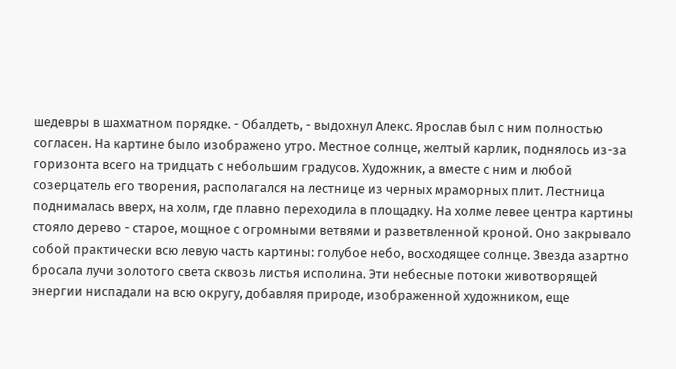шедевры в шахматном порядке. - Обалдеть, - выдохнул Алекс. Ярослав был с ним полностью согласен. На картине было изображено утро. Местное солнце, желтый карлик, поднялось из-за горизонта всего на тридцать с небольшим градусов. Художник, а вместе с ним и любой созерцатель его творения, располагался на лестнице из черных мраморных плит. Лестница поднималась вверх, на холм, где плавно переходила в площадку. На холме левее центра картины стояло дерево - старое, мощное с огромными ветвями и разветвленной кроной. Оно закрывало собой практически всю левую часть картины: голубое небо, восходящее солнце. Звезда азартно бросала лучи золотого света сквозь листья исполина. Эти небесные потоки животворящей энергии ниспадали на всю округу, добавляя природе, изображенной художником, еще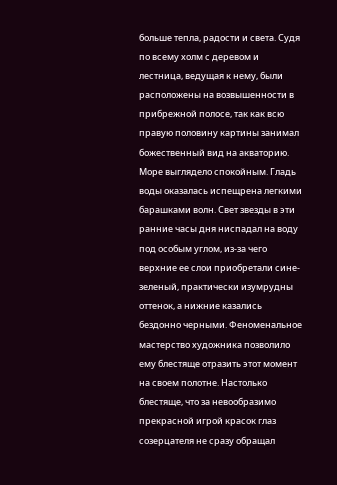больше тепла, радости и света. Судя по всему холм с деревом и лестница, ведущая к нему, были расположены на возвышенности в прибрежной полосе, так как всю правую половину картины занимал божественный вид на акваторию. Море выглядело спокойным. Гладь воды оказалась испещрена легкими барашками волн. Свет звезды в эти ранние часы дня ниспадал на воду под особым углом, из-за чего верхние ее слои приобретали сине-зеленый, практически изумрудны оттенок, а нижние казались бездонно черными. Феноменальное мастерство художника позволило ему блестяще отразить этот момент на своем полотне. Настолько блестяще, что за невообразимо прекрасной игрой красок глаз созерцателя не сразу обращал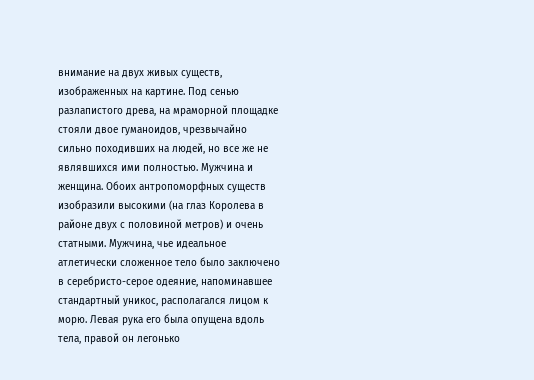внимание на двух живых существ, изображенных на картине. Под сенью разлапистого древа, на мраморной площадке стояли двое гуманоидов, чрезвычайно сильно походивших на людей, но все же не являвшихся ими полностью. Мужчина и женщина. Обоих антропоморфных существ изобразили высокими (на глаз Королева в районе двух с половиной метров) и очень статными. Мужчина, чье идеальное атлетически сложенное тело было заключено в серебристо-серое одеяние, напоминавшее стандартный уникос, располагался лицом к морю. Левая рука его была опущена вдоль тела, правой он легонько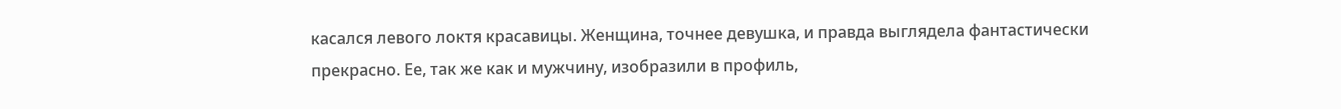касался левого локтя красавицы. Женщина, точнее девушка, и правда выглядела фантастически прекрасно. Ее, так же как и мужчину, изобразили в профиль,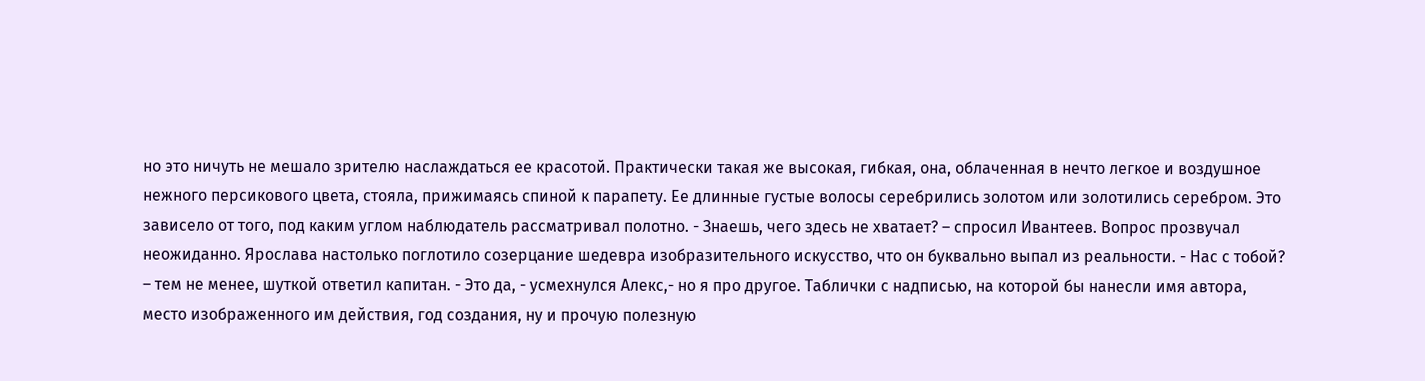но это ничуть не мешало зрителю наслаждаться ее красотой. Практически такая же высокая, гибкая, она, облаченная в нечто легкое и воздушное нежного персикового цвета, стояла, прижимаясь спиной к парапету. Ее длинные густые волосы серебрились золотом или золотились серебром. Это зависело от того, под каким углом наблюдатель рассматривал полотно. - Знаешь, чего здесь не хватает? – спросил Ивантеев. Вопрос прозвучал неожиданно. Ярослава настолько поглотило созерцание шедевра изобразительного искусство, что он буквально выпал из реальности. - Нас с тобой? – тем не менее, шуткой ответил капитан. - Это да, - усмехнулся Алекс,- но я про другое. Таблички с надписью, на которой бы нанесли имя автора, место изображенного им действия, год создания, ну и прочую полезную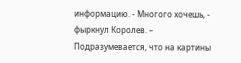информацию. - Многого хочешь, - фыркнул Королев. – Подразумевается, что на картины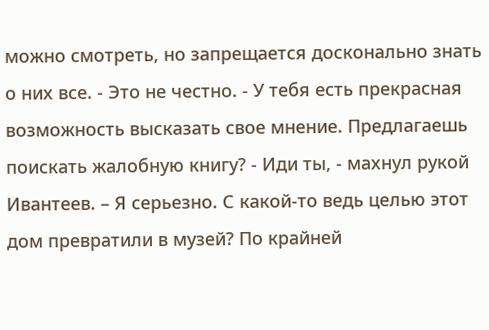можно смотреть, но запрещается досконально знать о них все. - Это не честно. - У тебя есть прекрасная возможность высказать свое мнение. Предлагаешь поискать жалобную книгу? - Иди ты, - махнул рукой Ивантеев. – Я серьезно. С какой-то ведь целью этот дом превратили в музей? По крайней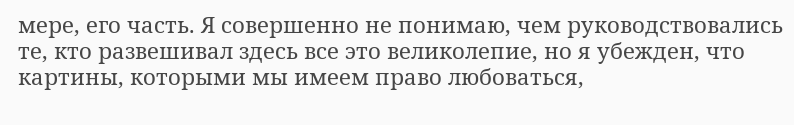мере, его часть. Я совершенно не понимаю, чем руководствовались те, кто развешивал здесь все это великолепие, но я убежден, что картины, которыми мы имеем право любоваться,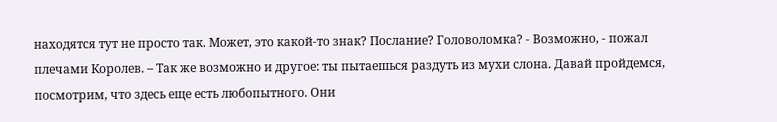находятся тут не просто так. Может, это какой-то знак? Послание? Головоломка? - Возможно, - пожал плечами Королев. – Так же возможно и другое: ты пытаешься раздуть из мухи слона. Давай пройдемся, посмотрим, что здесь еще есть любопытного. Они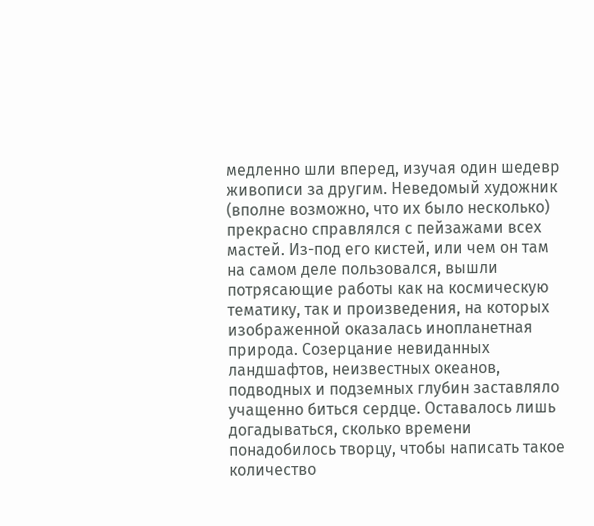медленно шли вперед, изучая один шедевр живописи за другим. Неведомый художник (вполне возможно, что их было несколько) прекрасно справлялся с пейзажами всех мастей. Из-под его кистей, или чем он там на самом деле пользовался, вышли потрясающие работы как на космическую тематику, так и произведения, на которых изображенной оказалась инопланетная природа. Созерцание невиданных ландшафтов, неизвестных океанов, подводных и подземных глубин заставляло учащенно биться сердце. Оставалось лишь догадываться, сколько времени понадобилось творцу, чтобы написать такое количество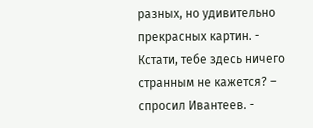разных, но удивительно прекрасных картин. - Кстати, тебе здесь ничего странным не кажется? – спросил Ивантеев. -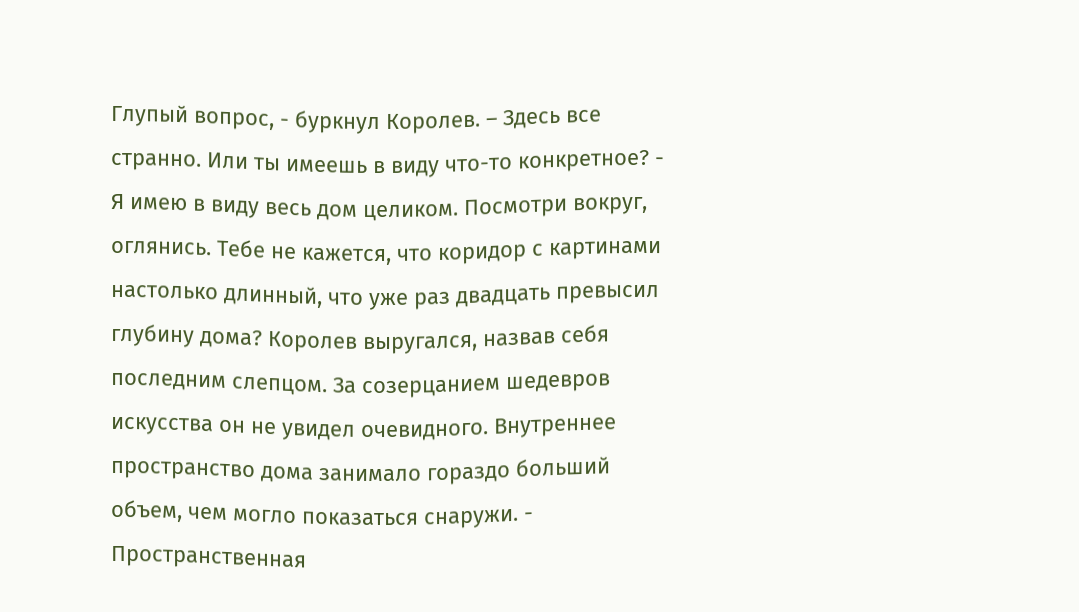Глупый вопрос, - буркнул Королев. – Здесь все странно. Или ты имеешь в виду что-то конкретное? - Я имею в виду весь дом целиком. Посмотри вокруг, оглянись. Тебе не кажется, что коридор с картинами настолько длинный, что уже раз двадцать превысил глубину дома? Королев выругался, назвав себя последним слепцом. За созерцанием шедевров искусства он не увидел очевидного. Внутреннее пространство дома занимало гораздо больший объем, чем могло показаться снаружи. - Пространственная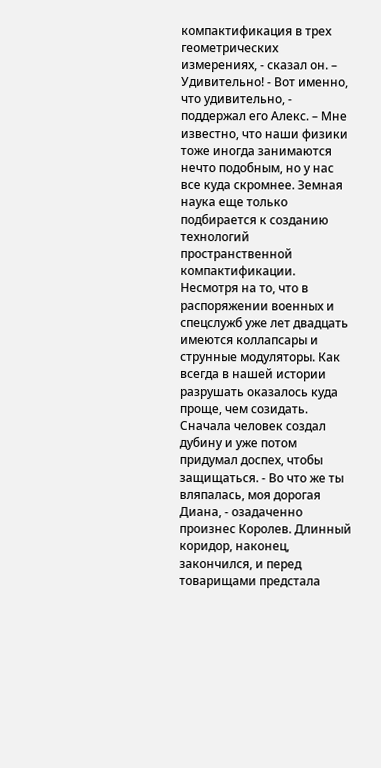компактификация в трех геометрических измерениях, - сказал он. – Удивительно! - Вот именно, что удивительно, - поддержал его Алекс. – Мне известно, что наши физики тоже иногда занимаются нечто подобным, но у нас все куда скромнее. Земная наука еще только подбирается к созданию технологий пространственной компактификации. Несмотря на то, что в распоряжении военных и спецслужб уже лет двадцать имеются коллапсары и струнные модуляторы. Как всегда в нашей истории разрушать оказалось куда проще, чем созидать. Сначала человек создал дубину и уже потом придумал доспех, чтобы защищаться. - Во что же ты вляпалась, моя дорогая Диана, - озадаченно произнес Королев. Длинный коридор, наконец, закончился, и перед товарищами предстала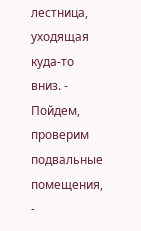лестница, уходящая куда-то вниз. - Пойдем, проверим подвальные помещения, -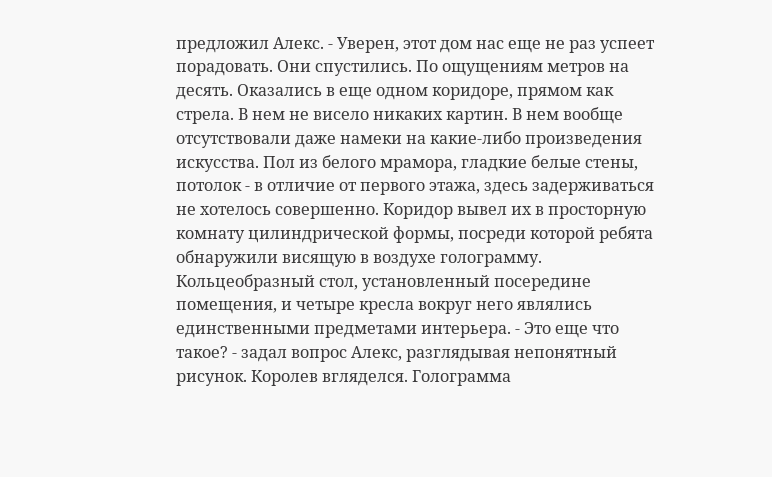предложил Алекс. - Уверен, этот дом нас еще не раз успеет порадовать. Они спустились. По ощущениям метров на десять. Оказались в еще одном коридоре, прямом как стрела. В нем не висело никаких картин. В нем вообще отсутствовали даже намеки на какие-либо произведения искусства. Пол из белого мрамора, гладкие белые стены, потолок - в отличие от первого этажа, здесь задерживаться не хотелось совершенно. Коридор вывел их в просторную комнату цилиндрической формы, посреди которой ребята обнаружили висящую в воздухе голограмму. Кольцеобразный стол, установленный посередине помещения, и четыре кресла вокруг него являлись единственными предметами интерьера. - Это еще что такое? - задал вопрос Алекс, разглядывая непонятный рисунок. Королев вгляделся. Голограмма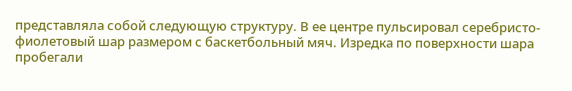представляла собой следующую структуру. В ее центре пульсировал серебристо-фиолетовый шар размером с баскетбольный мяч. Изредка по поверхности шара пробегали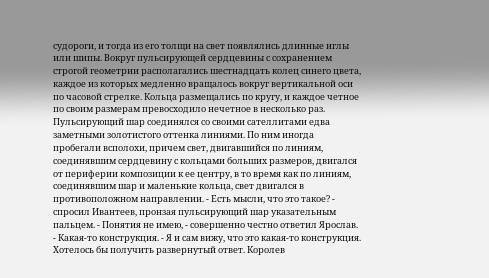судороги, и тогда из его толщи на свет появлялись длинные иглы или шипы. Вокруг пульсирующей сердцевины с сохранением строгой геометрии располагались шестнадцать колец синего цвета, каждое из которых медленно вращалось вокруг вертикальной оси по часовой стрелке. Кольца размещались по кругу, и каждое четное по своим размерам превосходило нечетное в несколько раз. Пульсирующий шар соединялся со своими сателлитами едва заметными золотистого оттенка линиями. По ним иногда пробегали всполохи, причем свет, двигавшийся по линиям, соединявшим сердцевину с кольцами больших размеров, двигался от периферии композиции к ее центру, в то время как по линиям, соединявшим шар и маленькие кольца, свет двигался в противоположном направлении. - Есть мысли, что это такое? - спросил Ивантеев, пронзая пульсирующий шар указательным пальцем. - Понятия не имею, - совершенно честно ответил Ярослав. - Какая-то конструкция. - Я и сам вижу, что это какая-то конструкция. Хотелось бы получить развернутый ответ. Королев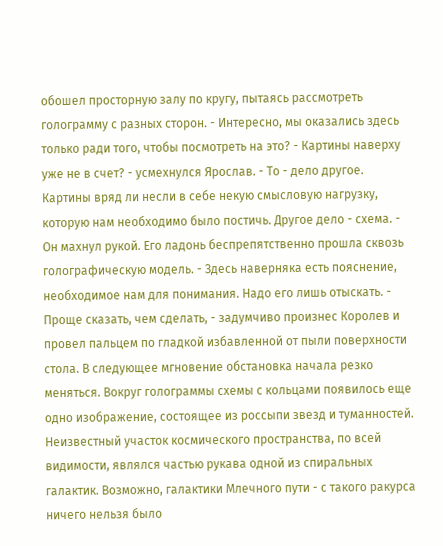обошел просторную залу по кругу, пытаясь рассмотреть голограмму с разных сторон. - Интересно, мы оказались здесь только ради того, чтобы посмотреть на это? - Картины наверху уже не в счет? - усмехнулся Ярослав. - То - дело другое. Картины вряд ли несли в себе некую смысловую нагрузку, которую нам необходимо было постичь. Другое дело - схема. - Он махнул рукой. Его ладонь беспрепятственно прошла сквозь голографическую модель. - Здесь наверняка есть пояснение, необходимое нам для понимания. Надо его лишь отыскать. - Проще сказать, чем сделать, - задумчиво произнес Королев и провел пальцем по гладкой избавленной от пыли поверхности стола. В следующее мгновение обстановка начала резко меняться. Вокруг голограммы схемы с кольцами появилось еще одно изображение, состоящее из россыпи звезд и туманностей. Неизвестный участок космического пространства, по всей видимости, являлся частью рукава одной из спиральных галактик. Возможно, галактики Млечного пути - с такого ракурса ничего нельзя было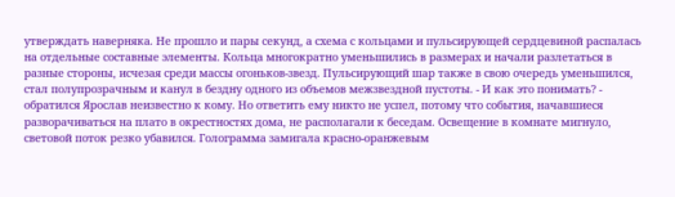утверждать наверняка. Не прошло и пары секунд, а схема с кольцами и пульсирующей сердцевиной распалась на отдельные составные элементы. Кольца многократно уменьшились в размерах и начали разлетаться в разные стороны, исчезая среди массы огоньков-звезд. Пульсирующий шар также в свою очередь уменьшился, стал полупрозрачным и канул в бездну одного из объемов межзвездной пустоты. - И как это понимать? - обратился Ярослав неизвестно к кому. Но ответить ему никто не успел, потому что события, начавшиеся разворачиваться на плато в окрестностях дома, не располагали к беседам. Освещение в комнате мигнуло, световой поток резко убавился. Голограмма замигала красно-оранжевым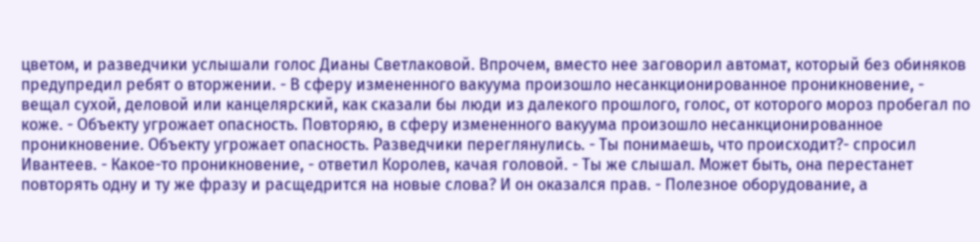цветом, и разведчики услышали голос Дианы Светлаковой. Впрочем, вместо нее заговорил автомат, который без обиняков предупредил ребят о вторжении. - В сферу измененного вакуума произошло несанкционированное проникновение, - вещал сухой, деловой или канцелярский, как сказали бы люди из далекого прошлого, голос, от которого мороз пробегал по коже. - Объекту угрожает опасность. Повторяю, в сферу измененного вакуума произошло несанкционированное проникновение. Объекту угрожает опасность. Разведчики переглянулись. - Ты понимаешь, что происходит?- спросил Ивантеев. - Какое-то проникновение, - ответил Королев, качая головой. - Ты же слышал. Может быть, она перестанет повторять одну и ту же фразу и расщедрится на новые слова? И он оказался прав. - Полезное оборудование, а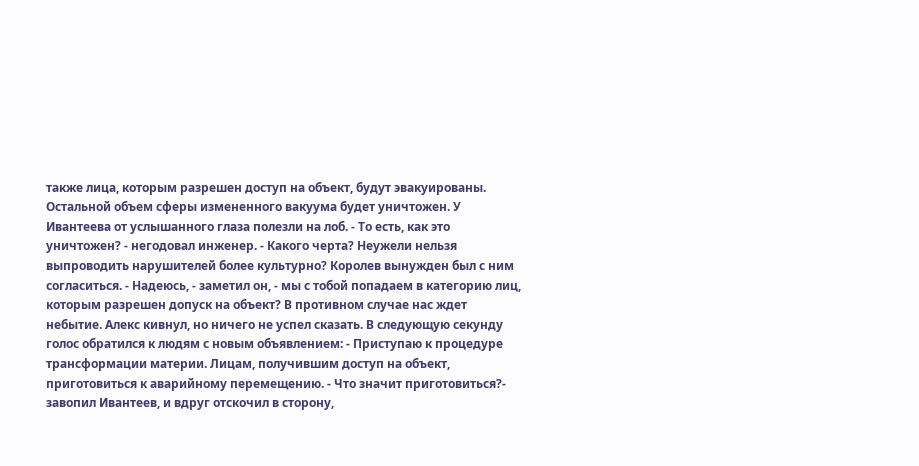также лица, которым разрешен доступ на объект, будут эвакуированы. Остальной объем сферы измененного вакуума будет уничтожен. У Ивантеева от услышанного глаза полезли на лоб. - То есть, как это уничтожен? - негодовал инженер. - Какого черта? Неужели нельзя выпроводить нарушителей более культурно? Королев вынужден был с ним согласиться. - Надеюсь, - заметил он, - мы с тобой попадаем в категорию лиц, которым разрешен допуск на объект? В противном случае нас ждет небытие. Алекс кивнул, но ничего не успел сказать. В следующую секунду голос обратился к людям с новым объявлением: - Приступаю к процедуре трансформации материи. Лицам, получившим доступ на объект, приготовиться к аварийному перемещению. - Что значит приготовиться?- завопил Ивантеев, и вдруг отскочил в сторону,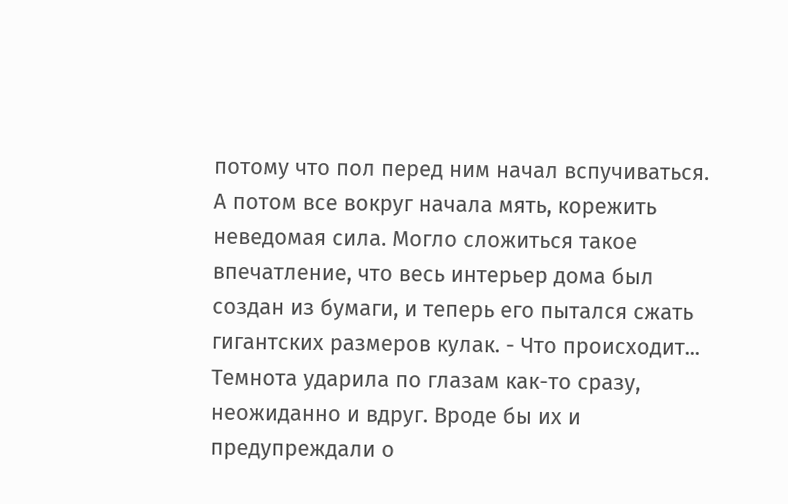потому что пол перед ним начал вспучиваться. А потом все вокруг начала мять, корежить неведомая сила. Могло сложиться такое впечатление, что весь интерьер дома был создан из бумаги, и теперь его пытался сжать гигантских размеров кулак. - Что происходит... Темнота ударила по глазам как-то сразу, неожиданно и вдруг. Вроде бы их и предупреждали о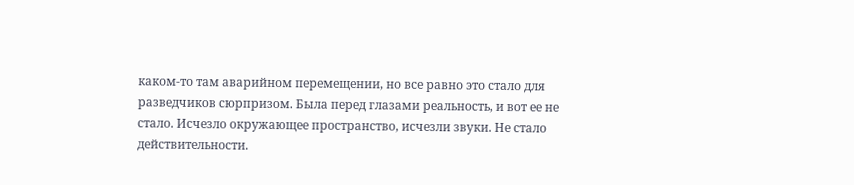каком-то там аварийном перемещении, но все равно это стало для разведчиков сюрпризом. Была перед глазами реальность, и вот ее не стало. Исчезло окружающее пространство, исчезли звуки. Не стало действительности.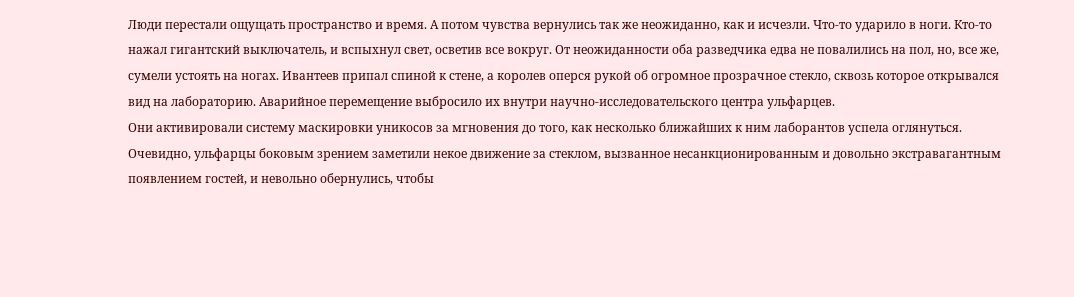Люди перестали ощущать пространство и время. А потом чувства вернулись так же неожиданно, как и исчезли. Что-то ударило в ноги. Кто-то нажал гигантский выключатель, и вспыхнул свет, осветив все вокруг. От неожиданности оба разведчика едва не повалились на пол, но, все же, сумели устоять на ногах. Ивантеев припал спиной к стене, а королев оперся рукой об огромное прозрачное стекло, сквозь которое открывался вид на лабораторию. Аварийное перемещение выбросило их внутри научно-исследовательского центра ульфарцев.
Они активировали систему маскировки уникосов за мгновения до того, как несколько ближайших к ним лаборантов успела оглянуться. Очевидно, ульфарцы боковым зрением заметили некое движение за стеклом, вызванное несанкционированным и довольно экстравагантным появлением гостей, и невольно обернулись, чтобы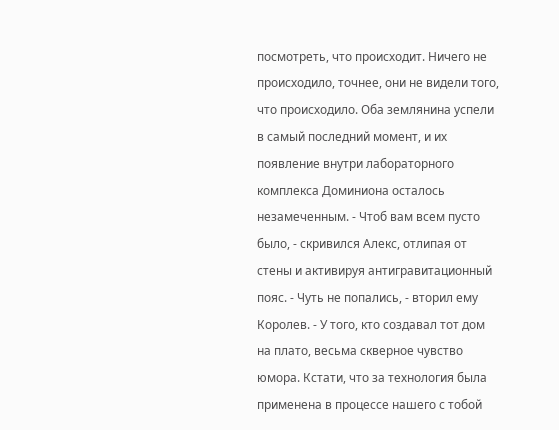посмотреть, что происходит. Ничего не происходило, точнее, они не видели того, что происходило. Оба землянина успели в самый последний момент, и их появление внутри лабораторного комплекса Доминиона осталось незамеченным. - Чтоб вам всем пусто было, - скривился Алекс, отлипая от стены и активируя антигравитационный пояс. - Чуть не попались, - вторил ему Королев. - У того, кто создавал тот дом на плато, весьма скверное чувство юмора. Кстати, что за технология была применена в процессе нашего с тобой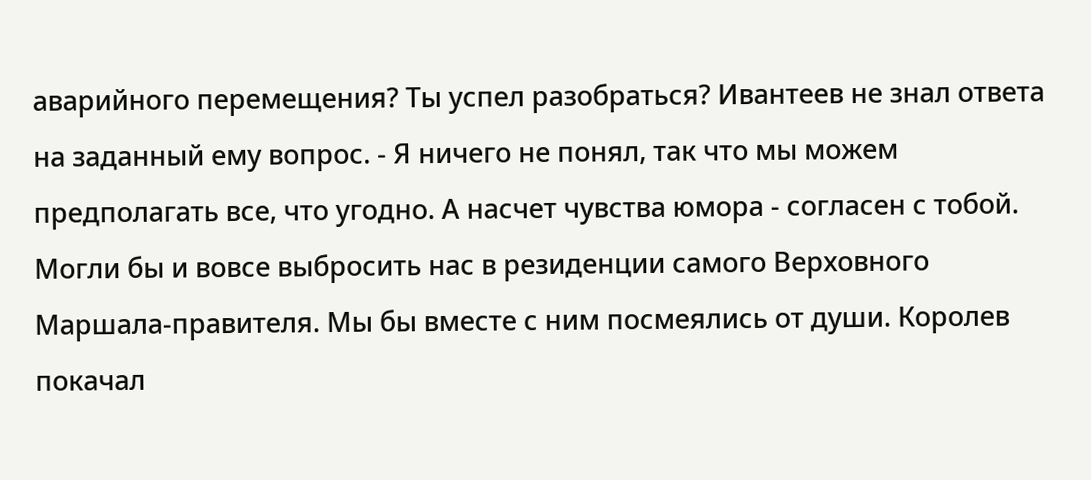аварийного перемещения? Ты успел разобраться? Ивантеев не знал ответа на заданный ему вопрос. - Я ничего не понял, так что мы можем предполагать все, что угодно. А насчет чувства юмора - согласен с тобой. Могли бы и вовсе выбросить нас в резиденции самого Верховного Маршала-правителя. Мы бы вместе с ним посмеялись от души. Королев покачал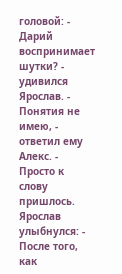головой: - Дарий воспринимает шутки? - удивился Ярослав. - Понятия не имею, - ответил ему Алекс. - Просто к слову пришлось. Ярослав улыбнулся: - После того, как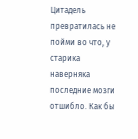Цитадель превратилась не пойми во что, у старика наверняка последние мозги отшибло. Как бы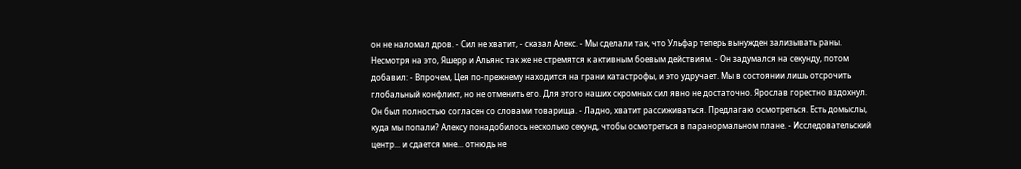он не наломал дров. - Сил не хватит, - сказал Алекс. - Мы сделали так, что Ульфар теперь вынужден зализывать раны. Несмотря на это, Яшерр и Альянс так же не стремятся к активным боевым действиям. - Он задумался на секунду, потом добавил: - Впрочем, Цея по-прежнему находится на грани катастрофы, и это удручает. Мы в состоянии лишь отсрочить глобальный конфликт, но не отменить его. Для этого наших скромных сил явно не достаточно. Ярослав горестно вздохнул. Он был полностью согласен со словами товарища. - Ладно, хватит рассиживаться. Предлагаю осмотреться. Есть домыслы, куда мы попали? Алексу понадобилось несколько секунд, чтобы осмотреться в паранормальном плане. - Исследовательский центр... и сдается мне... отнюдь не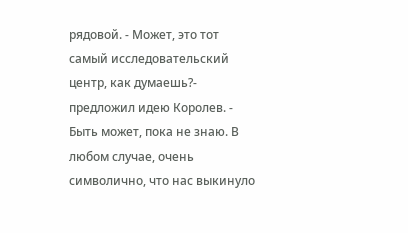рядовой. - Может, это тот самый исследовательский центр, как думаешь?- предложил идею Королев. - Быть может, пока не знаю. В любом случае, очень символично, что нас выкинуло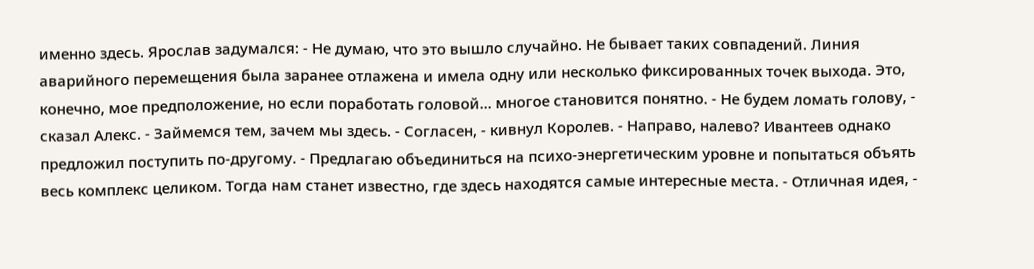именно здесь. Ярослав задумался: - Не думаю, что это вышло случайно. Не бывает таких совпадений. Линия аварийного перемещения была заранее отлажена и имела одну или несколько фиксированных точек выхода. Это, конечно, мое предположение, но если поработать головой... многое становится понятно. - Не будем ломать голову, - сказал Алекс. - Займемся тем, зачем мы здесь. - Согласен, - кивнул Королев. - Направо, налево? Ивантеев однако предложил поступить по-другому. - Предлагаю объединиться на психо-энергетическим уровне и попытаться объять весь комплекс целиком. Тогда нам станет известно, где здесь находятся самые интересные места. - Отличная идея, -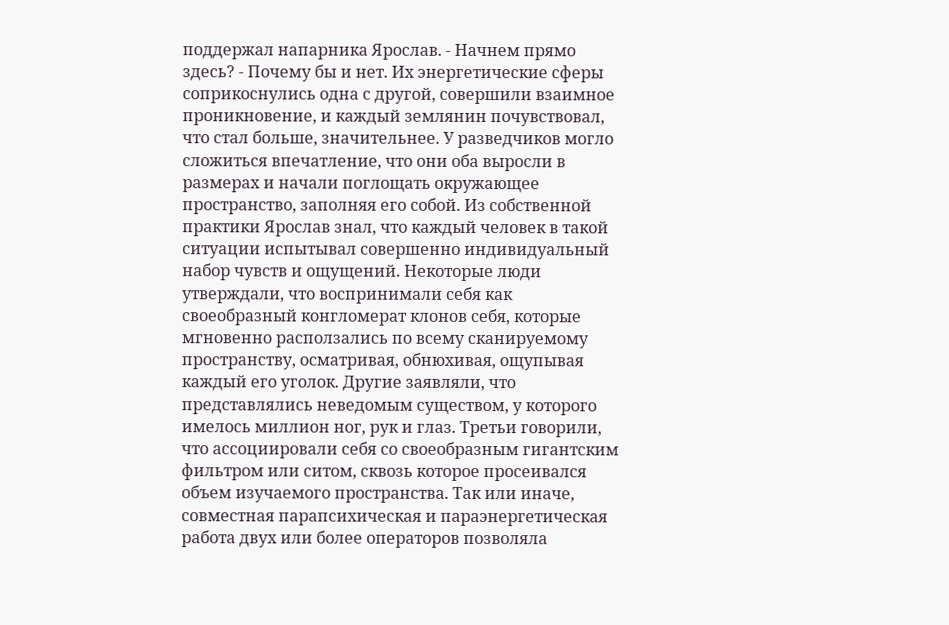поддержал напарника Ярослав. - Начнем прямо здесь? - Почему бы и нет. Их энергетические сферы соприкоснулись одна с другой, совершили взаимное проникновение, и каждый землянин почувствовал, что стал больше, значительнее. У разведчиков могло сложиться впечатление, что они оба выросли в размерах и начали поглощать окружающее пространство, заполняя его собой. Из собственной практики Ярослав знал, что каждый человек в такой ситуации испытывал совершенно индивидуальный набор чувств и ощущений. Некоторые люди утверждали, что воспринимали себя как своеобразный конгломерат клонов себя, которые мгновенно расползались по всему сканируемому пространству, осматривая, обнюхивая, ощупывая каждый его уголок. Другие заявляли, что представлялись неведомым существом, у которого имелось миллион ног, рук и глаз. Третьи говорили, что ассоциировали себя со своеобразным гигантским фильтром или ситом, сквозь которое просеивался объем изучаемого пространства. Так или иначе, совместная парапсихическая и параэнергетическая работа двух или более операторов позволяла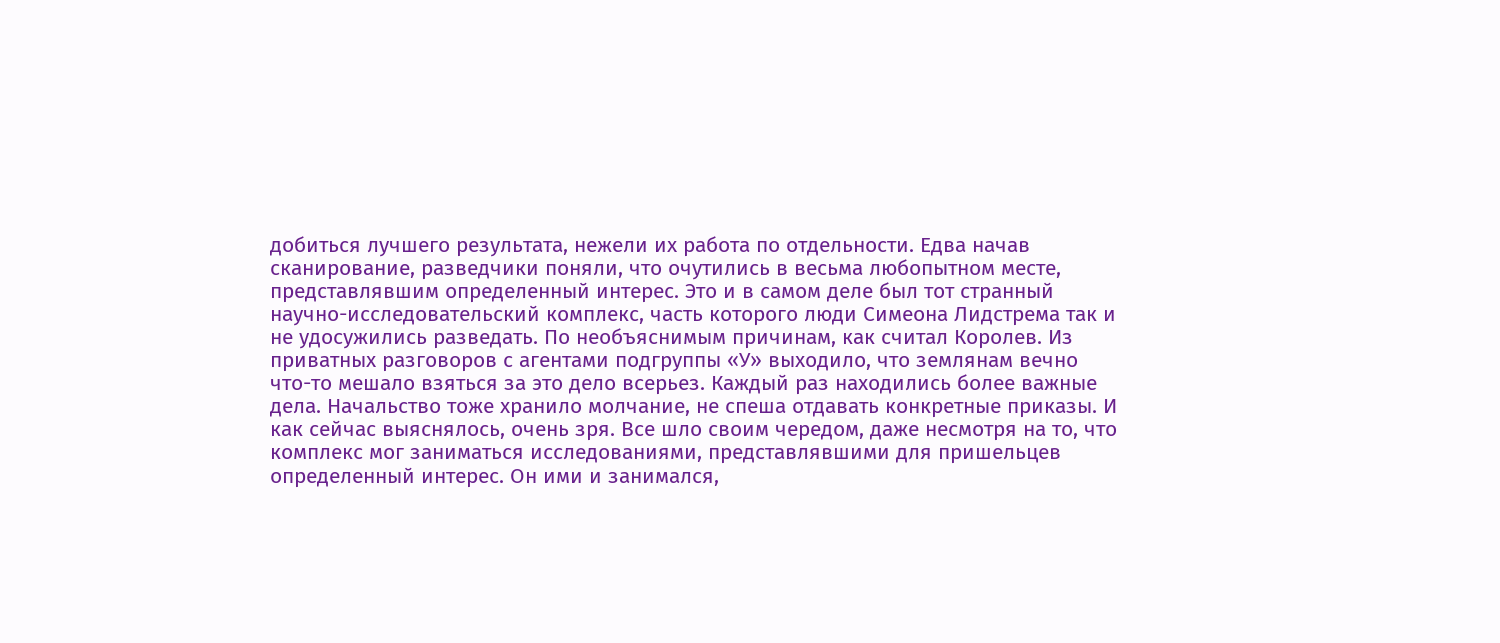добиться лучшего результата, нежели их работа по отдельности. Едва начав сканирование, разведчики поняли, что очутились в весьма любопытном месте, представлявшим определенный интерес. Это и в самом деле был тот странный научно-исследовательский комплекс, часть которого люди Симеона Лидстрема так и не удосужились разведать. По необъяснимым причинам, как считал Королев. Из приватных разговоров с агентами подгруппы «У» выходило, что землянам вечно что-то мешало взяться за это дело всерьез. Каждый раз находились более важные дела. Начальство тоже хранило молчание, не спеша отдавать конкретные приказы. И как сейчас выяснялось, очень зря. Все шло своим чередом, даже несмотря на то, что комплекс мог заниматься исследованиями, представлявшими для пришельцев определенный интерес. Он ими и занимался,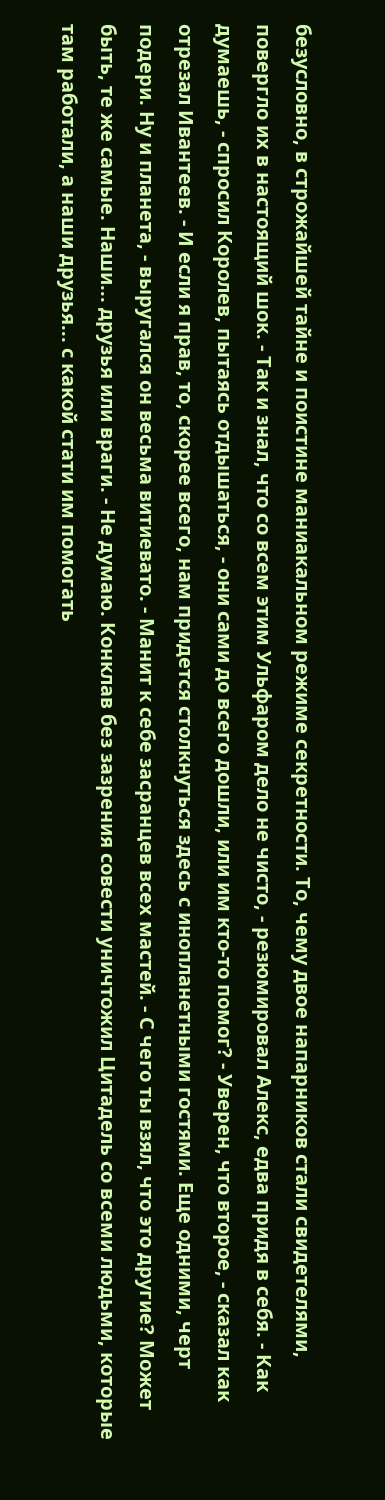безусловно, в строжайшей тайне и поистине маниакальном режиме секретности. То, чему двое напарников стали свидетелями, повергло их в настоящий шок. - Так и знал, что со всем этим Ульфаром дело не чисто, - резюмировал Алекс, едва придя в себя. - Как думаешь, - спросил Королев, пытаясь отдышаться, - они сами до всего дошли, или им кто-то помог? - Уверен, что второе, - сказал как отрезал Ивантеев. - И если я прав, то, скорее всего, нам придется столкнуться здесь с инопланетными гостями. Еще одними, черт подери. Ну и планета, - выругался он весьма витиевато. - Манит к себе засранцев всех мастей. - С чего ты взял, что это другие? Может быть, те же самые. Наши... друзья или враги. - Не думаю. Конклав без зазрения совести уничтожил Цитадель со всеми людьми, которые там работали, а наши друзья... с какой стати им помогать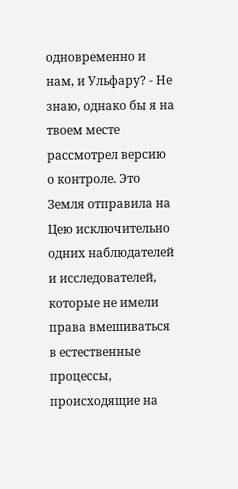одновременно и нам, и Ульфару? - Не знаю, однако бы я на твоем месте рассмотрел версию о контроле. Это Земля отправила на Цею исключительно одних наблюдателей и исследователей, которые не имели права вмешиваться в естественные процессы, происходящие на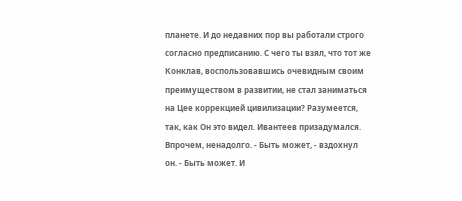планете. И до недавних пор вы работали строго согласно предписанию. С чего ты взял, что тот же Конклав, воспользовавшись очевидным своим преимуществом в развитии, не стал заниматься на Цее коррекцией цивилизации? Разумеется, так, как Он это видел. Ивантеев призадумался. Впрочем, ненадолго. - Быть может, - вздохнул он. - Быть может. И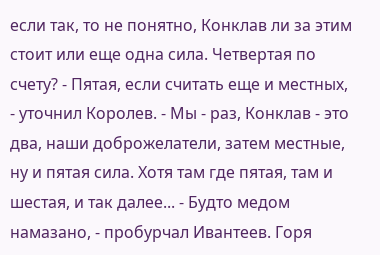если так, то не понятно, Конклав ли за этим стоит или еще одна сила. Четвертая по счету? - Пятая, если считать еще и местных, - уточнил Королев. - Мы - раз, Конклав - это два, наши доброжелатели, затем местные, ну и пятая сила. Хотя там где пятая, там и шестая, и так далее... - Будто медом намазано, - пробурчал Ивантеев. Горя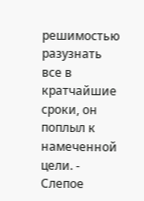решимостью разузнать все в кратчайшие сроки, он поплыл к намеченной цели. - Слепое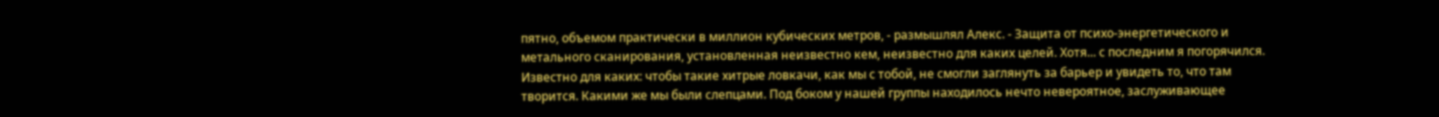пятно, объемом практически в миллион кубических метров, - размышлял Алекс. - Защита от психо-энергетического и метального сканирования, установленная неизвестно кем, неизвестно для каких целей. Хотя... с последним я погорячился. Известно для каких: чтобы такие хитрые ловкачи, как мы с тобой, не смогли заглянуть за барьер и увидеть то, что там творится. Какими же мы были слепцами. Под боком у нашей группы находилось нечто невероятное, заслуживающее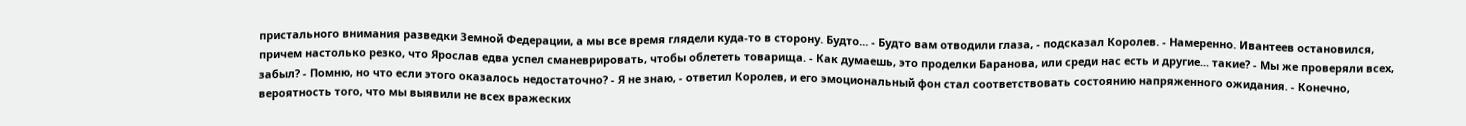пристального внимания разведки Земной Федерации, а мы все время глядели куда-то в сторону. Будто... - Будто вам отводили глаза, - подсказал Королев. - Намеренно. Ивантеев остановился, причем настолько резко, что Ярослав едва успел сманеврировать, чтобы облететь товарища. - Как думаешь, это проделки Баранова, или среди нас есть и другие... такие? - Мы же проверяли всех, забыл? - Помню, но что если этого оказалось недостаточно? - Я не знаю, - ответил Королев, и его эмоциональный фон стал соответствовать состоянию напряженного ожидания. - Конечно, вероятность того, что мы выявили не всех вражеских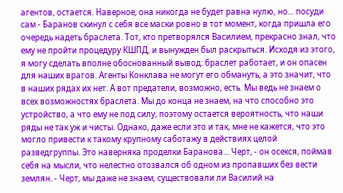агентов, остается. Наверное, она никогда не будет равна нулю, но... посуди сам - Баранов скинул с себя все маски ровно в тот момент, когда пришла его очередь надеть браслета. Тот, кто претворялся Василием, прекрасно знал, что ему не пройти процедуру КШПД, и вынужден был раскрыться. Исходя из этого, я могу сделать вполне обоснованный вывод: браслет работает, и он опасен для наших врагов. Агенты Конклава не могут его обмануть, а это значит, что в наших рядах их нет. А вот предатели, возможно, есть. Мы ведь не знаем о всех возможностях браслета. Мы до конца не знаем, на что способно это устройство, а что ему не под силу, поэтому остается вероятность, что наши ряды не так уж и чисты. Однако, даже если это и так, мне не кажется, что это могло привести к такому крупному саботажу в действиях целой разведгруппы. Это наверняка проделки Баранова... Черт, - он осекся, поймав себя на мысли, что нелестно отозвался об одном из пропавших без вести землян. - Черт, мы даже не знаем, существовали ли Василий на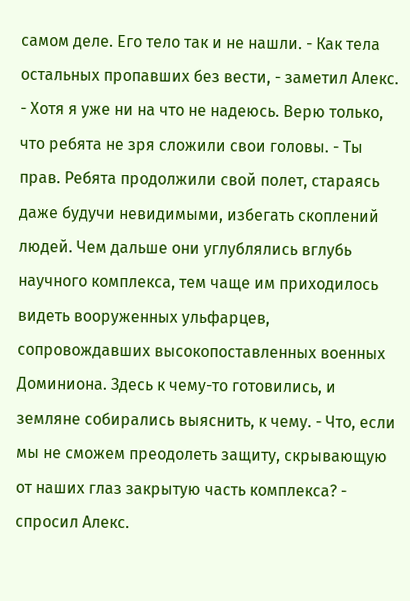самом деле. Его тело так и не нашли. - Как тела остальных пропавших без вести, - заметил Алекс. - Хотя я уже ни на что не надеюсь. Верю только, что ребята не зря сложили свои головы. - Ты прав. Ребята продолжили свой полет, стараясь даже будучи невидимыми, избегать скоплений людей. Чем дальше они углублялись вглубь научного комплекса, тем чаще им приходилось видеть вооруженных ульфарцев, сопровождавших высокопоставленных военных Доминиона. Здесь к чему-то готовились, и земляне собирались выяснить, к чему. - Что, если мы не сможем преодолеть защиту, скрывающую от наших глаз закрытую часть комплекса? - спросил Алекс.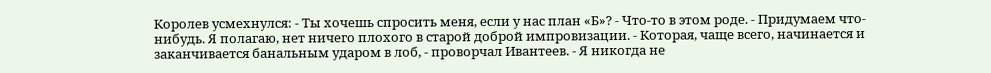Королев усмехнулся: - Ты хочешь спросить меня, если у нас план «Б»? - Что-то в этом роде. - Придумаем что-нибудь. Я полагаю, нет ничего плохого в старой доброй импровизации. - Которая, чаще всего, начинается и заканчивается банальным ударом в лоб, - проворчал Ивантеев. - Я никогда не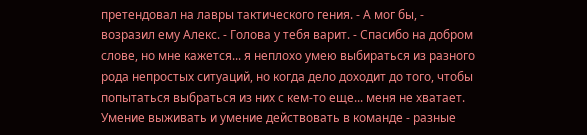претендовал на лавры тактического гения. - А мог бы, - возразил ему Алекс. - Голова у тебя варит. - Спасибо на добром слове, но мне кажется... я неплохо умею выбираться из разного рода непростых ситуаций, но когда дело доходит до того, чтобы попытаться выбраться из них с кем-то еще... меня не хватает. Умение выживать и умение действовать в команде - разные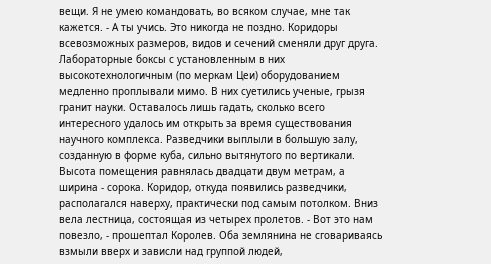вещи. Я не умею командовать, во всяком случае, мне так кажется. - А ты учись. Это никогда не поздно. Коридоры всевозможных размеров, видов и сечений сменяли друг друга. Лабораторные боксы с установленным в них высокотехнологичным (по меркам Цеи) оборудованием медленно проплывали мимо. В них суетились ученые, грызя гранит науки. Оставалось лишь гадать, сколько всего интересного удалось им открыть за время существования научного комплекса. Разведчики выплыли в большую залу, созданную в форме куба, сильно вытянутого по вертикали. Высота помещения равнялась двадцати двум метрам, а ширина - сорока. Коридор, откуда появились разведчики, располагался наверху, практически под самым потолком. Вниз вела лестница, состоящая из четырех пролетов. - Вот это нам повезло, - прошептал Королев. Оба землянина не сговариваясь взмыли вверх и зависли над группой людей,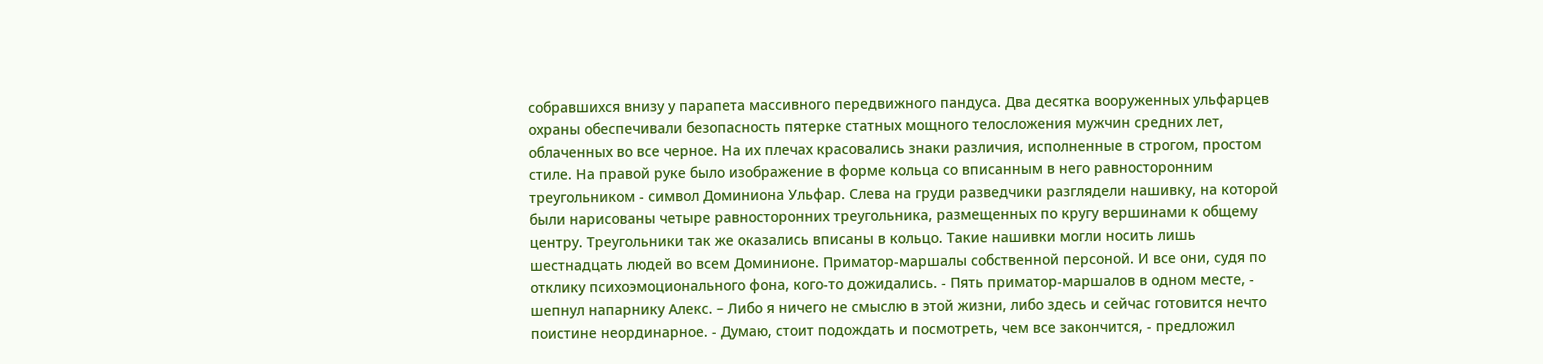собравшихся внизу у парапета массивного передвижного пандуса. Два десятка вооруженных ульфарцев охраны обеспечивали безопасность пятерке статных мощного телосложения мужчин средних лет, облаченных во все черное. На их плечах красовались знаки различия, исполненные в строгом, простом стиле. На правой руке было изображение в форме кольца со вписанным в него равносторонним треугольником - символ Доминиона Ульфар. Слева на груди разведчики разглядели нашивку, на которой были нарисованы четыре равносторонних треугольника, размещенных по кругу вершинами к общему центру. Треугольники так же оказались вписаны в кольцо. Такие нашивки могли носить лишь шестнадцать людей во всем Доминионе. Приматор-маршалы собственной персоной. И все они, судя по отклику психоэмоционального фона, кого-то дожидались. - Пять приматор-маршалов в одном месте, - шепнул напарнику Алекс. – Либо я ничего не смыслю в этой жизни, либо здесь и сейчас готовится нечто поистине неординарное. - Думаю, стоит подождать и посмотреть, чем все закончится, - предложил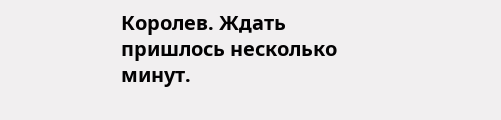Королев. Ждать пришлось несколько минут.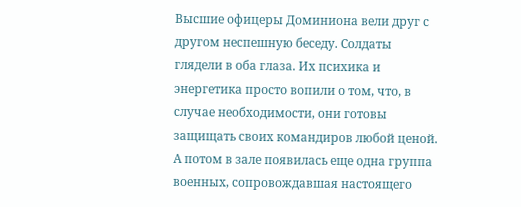Высшие офицеры Доминиона вели друг с другом неспешную беседу. Солдаты глядели в оба глаза. Их психика и энергетика просто вопили о том, что, в случае необходимости, они готовы защищать своих командиров любой ценой. А потом в зале появилась еще одна группа военных, сопровождавшая настоящего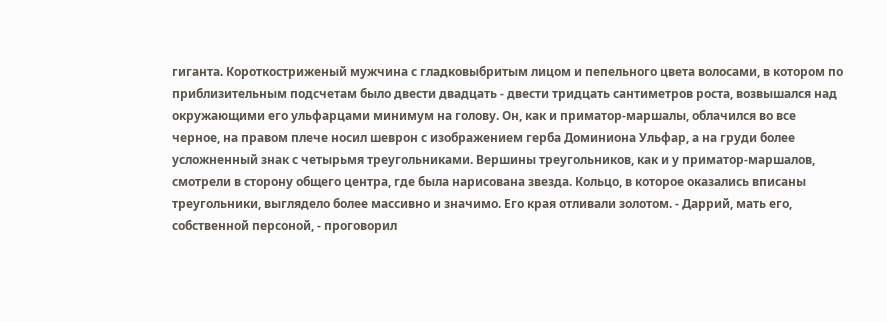гиганта. Короткостриженый мужчина с гладковыбритым лицом и пепельного цвета волосами, в котором по приблизительным подсчетам было двести двадцать - двести тридцать сантиметров роста, возвышался над окружающими его ульфарцами минимум на голову. Он, как и приматор-маршалы, облачился во все черное, на правом плече носил шеврон с изображением герба Доминиона Ульфар, а на груди более усложненный знак с четырьмя треугольниками. Вершины треугольников, как и у приматор-маршалов, смотрели в сторону общего центра, где была нарисована звезда. Кольцо, в которое оказались вписаны треугольники, выглядело более массивно и значимо. Его края отливали золотом. - Даррий, мать его, собственной персоной, - проговорил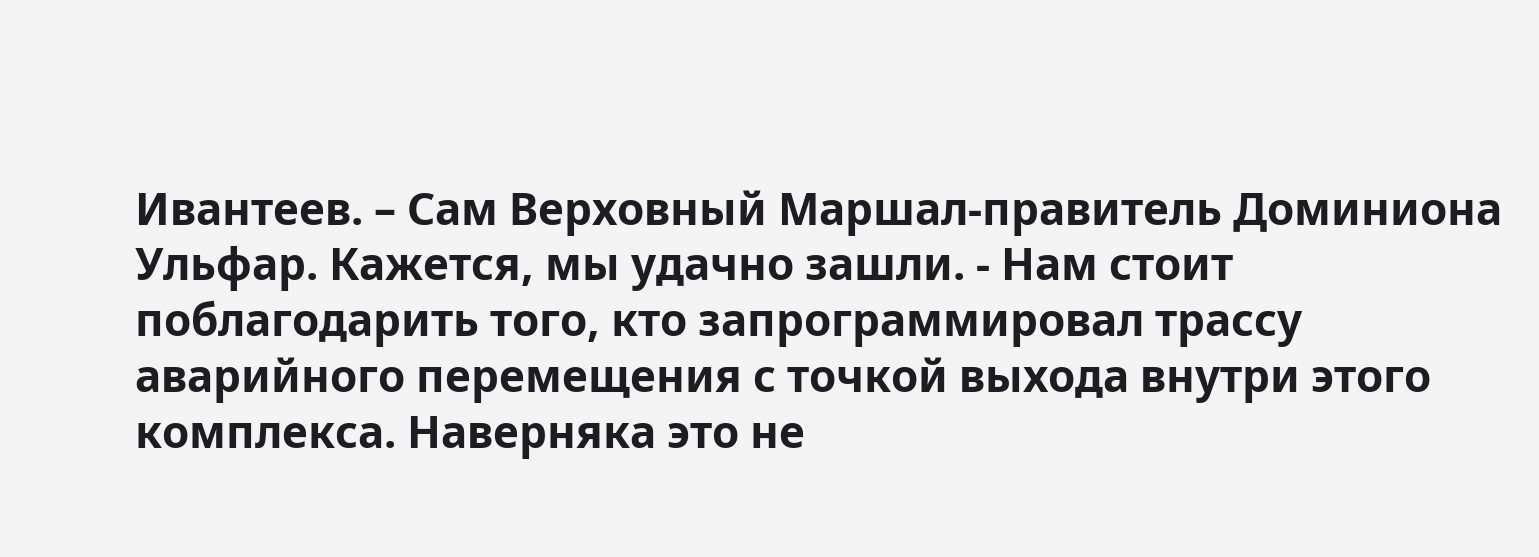Ивантеев. – Сам Верховный Маршал-правитель Доминиона Ульфар. Кажется, мы удачно зашли. - Нам стоит поблагодарить того, кто запрограммировал трассу аварийного перемещения с точкой выхода внутри этого комплекса. Наверняка это не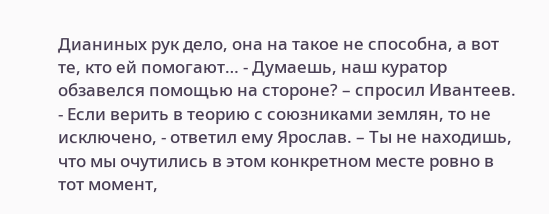Дианиных рук дело, она на такое не способна, а вот те, кто ей помогают… - Думаешь, наш куратор обзавелся помощью на стороне? – спросил Ивантеев. - Если верить в теорию с союзниками землян, то не исключено, - ответил ему Ярослав. – Ты не находишь, что мы очутились в этом конкретном месте ровно в тот момент,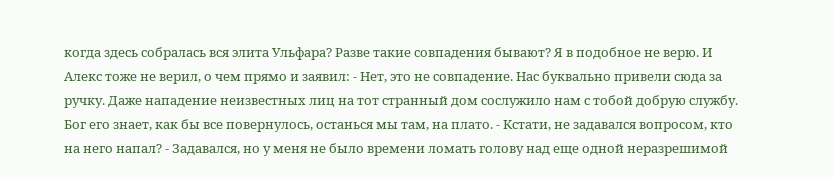когда здесь собралась вся элита Ульфара? Разве такие совпадения бывают? Я в подобное не верю. И Алекс тоже не верил, о чем прямо и заявил: - Нет, это не совпадение. Нас буквально привели сюда за ручку. Даже нападение неизвестных лиц на тот странный дом сослужило нам с тобой добрую службу. Бог его знает, как бы все повернулось, останься мы там, на плато. - Кстати, не задавался вопросом, кто на него напал? - Задавался, но у меня не было времени ломать голову над еще одной неразрешимой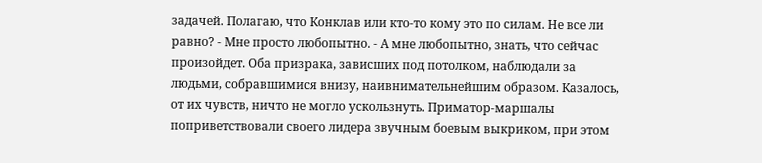задачей. Полагаю, что Конклав или кто-то кому это по силам. Не все ли равно? - Мне просто любопытно. - А мне любопытно, знать, что сейчас произойдет. Оба призрака, зависших под потолком, наблюдали за людьми, собравшимися внизу, наивнимательнейшим образом. Казалось, от их чувств, ничто не могло ускользнуть. Приматор-маршалы поприветствовали своего лидера звучным боевым выкриком, при этом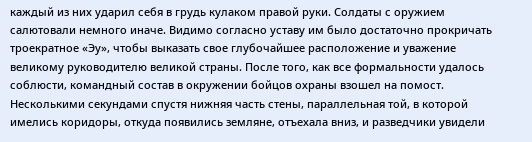каждый из них ударил себя в грудь кулаком правой руки. Солдаты с оружием салютовали немного иначе. Видимо согласно уставу им было достаточно прокричать троекратное «Эу», чтобы выказать свое глубочайшее расположение и уважение великому руководителю великой страны. После того, как все формальности удалось соблюсти, командный состав в окружении бойцов охраны взошел на помост. Несколькими секундами спустя нижняя часть стены, параллельная той, в которой имелись коридоры, откуда появились земляне, отъехала вниз, и разведчики увидели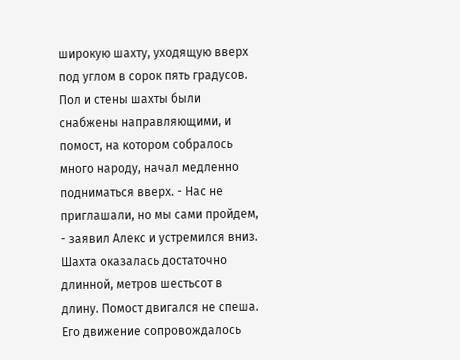широкую шахту, уходящую вверх под углом в сорок пять градусов. Пол и стены шахты были снабжены направляющими, и помост, на котором собралось много народу, начал медленно подниматься вверх. - Нас не приглашали, но мы сами пройдем, - заявил Алекс и устремился вниз. Шахта оказалась достаточно длинной, метров шестьсот в длину. Помост двигался не спеша. Его движение сопровождалось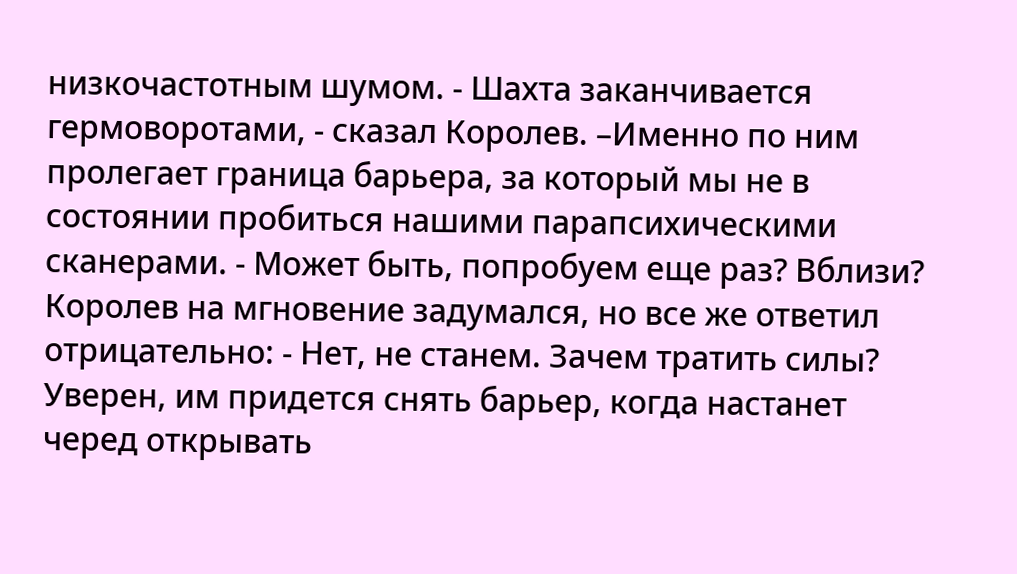низкочастотным шумом. - Шахта заканчивается гермоворотами, - сказал Королев. –Именно по ним пролегает граница барьера, за который мы не в состоянии пробиться нашими парапсихическими сканерами. - Может быть, попробуем еще раз? Вблизи? Королев на мгновение задумался, но все же ответил отрицательно: - Нет, не станем. Зачем тратить силы? Уверен, им придется снять барьер, когда настанет черед открывать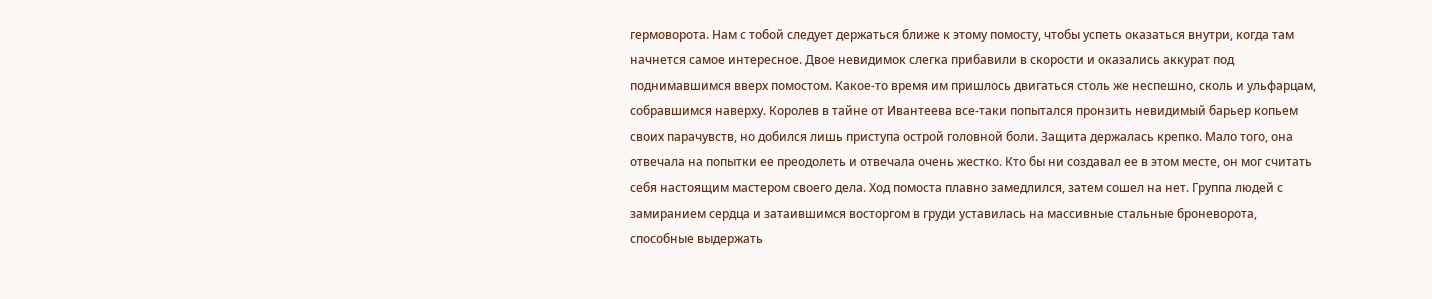гермоворота. Нам с тобой следует держаться ближе к этому помосту, чтобы успеть оказаться внутри, когда там начнется самое интересное. Двое невидимок слегка прибавили в скорости и оказались аккурат под поднимавшимся вверх помостом. Какое-то время им пришлось двигаться столь же неспешно, сколь и ульфарцам, собравшимся наверху. Королев в тайне от Ивантеева все-таки попытался пронзить невидимый барьер копьем своих парачувств, но добился лишь приступа острой головной боли. Защита держалась крепко. Мало того, она отвечала на попытки ее преодолеть и отвечала очень жестко. Кто бы ни создавал ее в этом месте, он мог считать себя настоящим мастером своего дела. Ход помоста плавно замедлился, затем сошел на нет. Группа людей с замиранием сердца и затаившимся восторгом в груди уставилась на массивные стальные броневорота, способные выдержать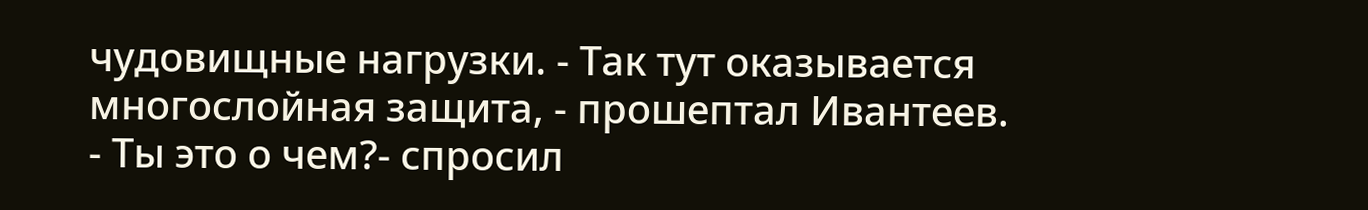чудовищные нагрузки. - Так тут оказывается многослойная защита, - прошептал Ивантеев. - Ты это о чем?- спросил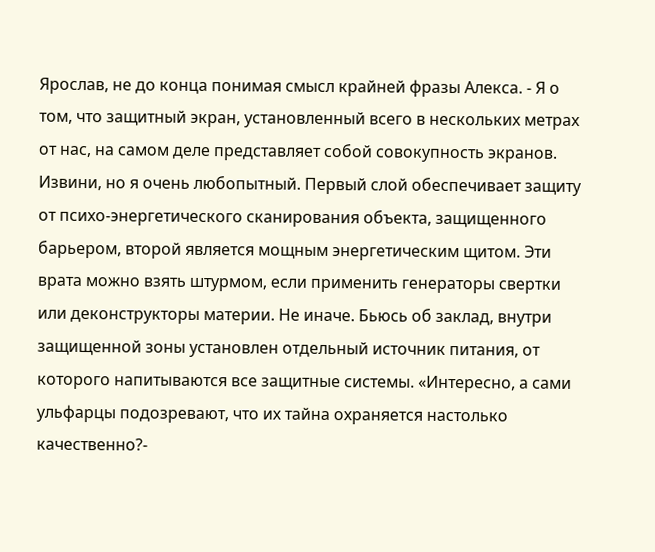Ярослав, не до конца понимая смысл крайней фразы Алекса. - Я о том, что защитный экран, установленный всего в нескольких метрах от нас, на самом деле представляет собой совокупность экранов. Извини, но я очень любопытный. Первый слой обеспечивает защиту от психо-энергетического сканирования объекта, защищенного барьером, второй является мощным энергетическим щитом. Эти врата можно взять штурмом, если применить генераторы свертки или деконструкторы материи. Не иначе. Бьюсь об заклад, внутри защищенной зоны установлен отдельный источник питания, от которого напитываются все защитные системы. «Интересно, а сами ульфарцы подозревают, что их тайна охраняется настолько качественно?-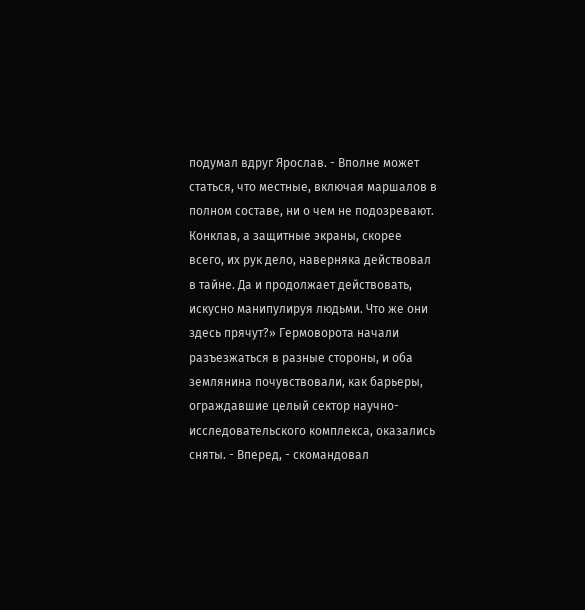подумал вдруг Ярослав. - Вполне может статься, что местные, включая маршалов в полном составе, ни о чем не подозревают. Конклав, а защитные экраны, скорее всего, их рук дело, наверняка действовал в тайне. Да и продолжает действовать, искусно манипулируя людьми. Что же они здесь прячут?» Гермоворота начали разъезжаться в разные стороны, и оба землянина почувствовали, как барьеры, ограждавшие целый сектор научно-исследовательского комплекса, оказались сняты. - Вперед, - скомандовал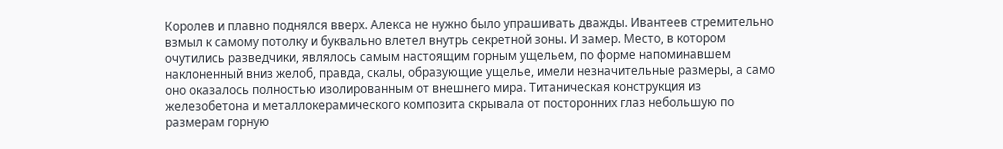Королев и плавно поднялся вверх. Алекса не нужно было упрашивать дважды. Ивантеев стремительно взмыл к самому потолку и буквально влетел внутрь секретной зоны. И замер. Место, в котором очутились разведчики, являлось самым настоящим горным ущельем, по форме напоминавшем наклоненный вниз желоб, правда, скалы, образующие ущелье, имели незначительные размеры, а само оно оказалось полностью изолированным от внешнего мира. Титаническая конструкция из железобетона и металлокерамического композита скрывала от посторонних глаз небольшую по размерам горную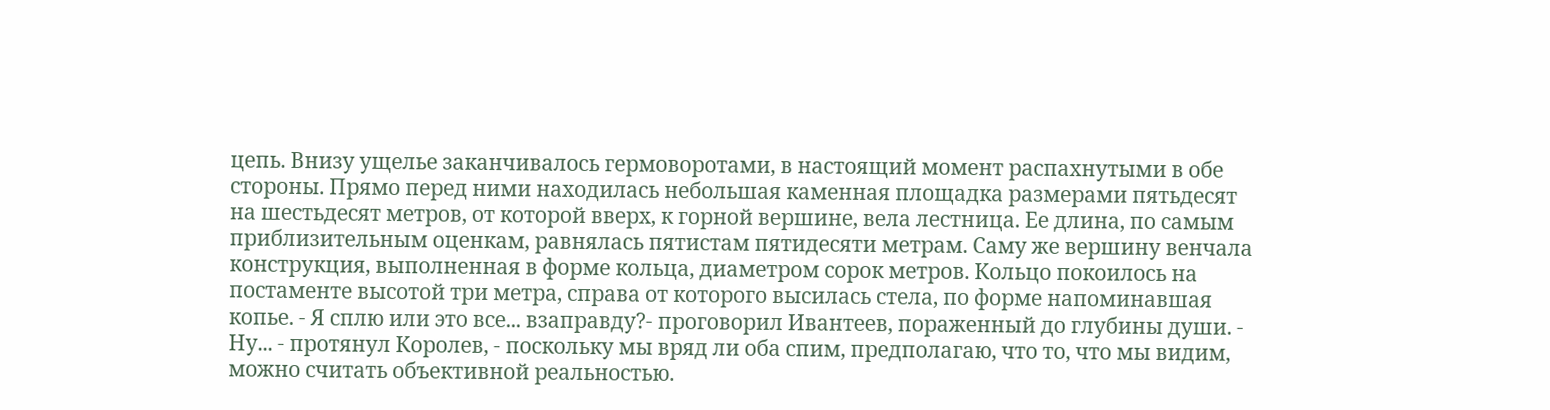цепь. Внизу ущелье заканчивалось гермоворотами, в настоящий момент распахнутыми в обе стороны. Прямо перед ними находилась небольшая каменная площадка размерами пятьдесят на шестьдесят метров, от которой вверх, к горной вершине, вела лестница. Ее длина, по самым приблизительным оценкам, равнялась пятистам пятидесяти метрам. Саму же вершину венчала конструкция, выполненная в форме кольца, диаметром сорок метров. Кольцо покоилось на постаменте высотой три метра, справа от которого высилась стела, по форме напоминавшая копье. - Я сплю или это все... взаправду?- проговорил Ивантеев, пораженный до глубины души. - Ну... - протянул Королев, - поскольку мы вряд ли оба спим, предполагаю, что то, что мы видим, можно считать объективной реальностью.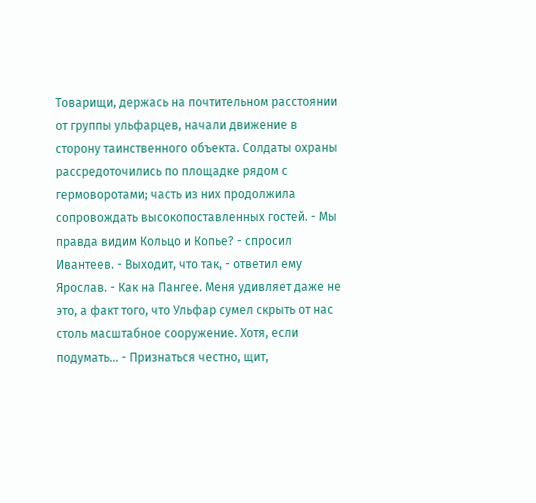Товарищи, держась на почтительном расстоянии от группы ульфарцев, начали движение в сторону таинственного объекта. Солдаты охраны рассредоточились по площадке рядом с гермоворотами; часть из них продолжила сопровождать высокопоставленных гостей. - Мы правда видим Кольцо и Копье? - спросил Ивантеев. - Выходит, что так, - ответил ему Ярослав. - Как на Пангее. Меня удивляет даже не это, а факт того, что Ульфар сумел скрыть от нас столь масштабное сооружение. Хотя, если подумать... - Признаться честно, щит,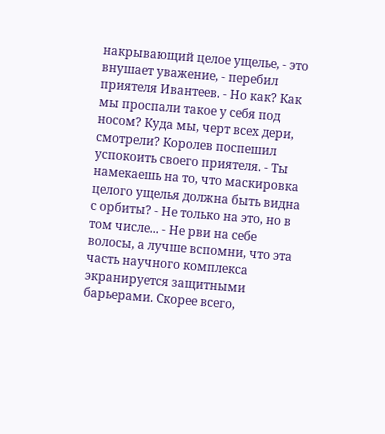накрывающий целое ущелье, - это внушает уважение, - перебил приятеля Ивантеев. - Но как? Как мы проспали такое у себя под носом? Куда мы, черт всех дери, смотрели? Королев поспешил успокоить своего приятеля. - Ты намекаешь на то, что маскировка целого ущелья должна быть видна с орбиты? - Не только на это, но в том числе... - Не рви на себе волосы, а лучше вспомни, что эта часть научного комплекса экранируется защитными барьерами. Скорее всего,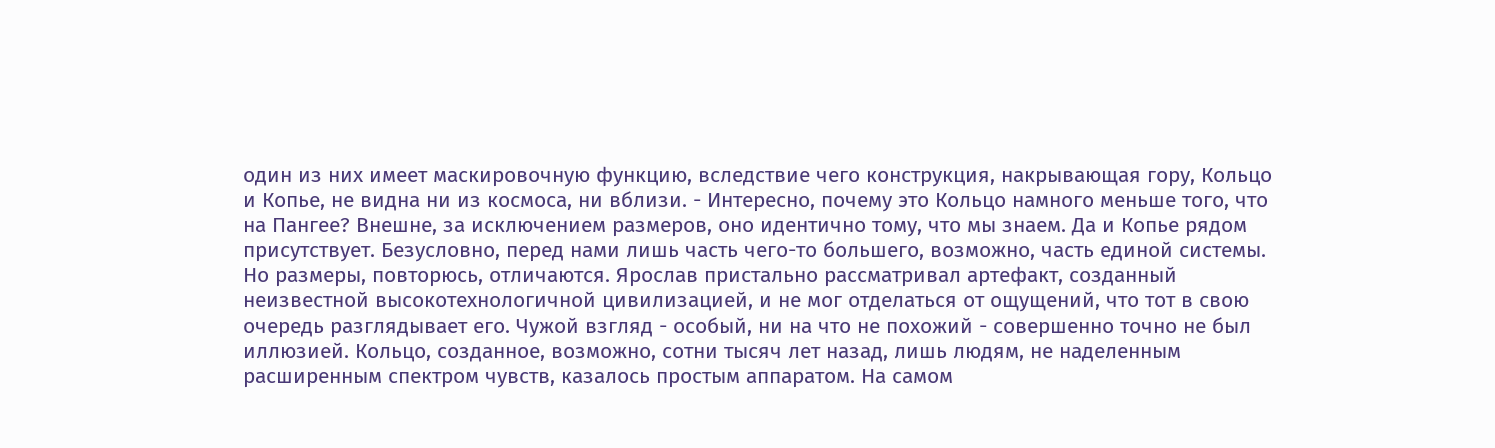один из них имеет маскировочную функцию, вследствие чего конструкция, накрывающая гору, Кольцо и Копье, не видна ни из космоса, ни вблизи. - Интересно, почему это Кольцо намного меньше того, что на Пангее? Внешне, за исключением размеров, оно идентично тому, что мы знаем. Да и Копье рядом присутствует. Безусловно, перед нами лишь часть чего-то большего, возможно, часть единой системы. Но размеры, повторюсь, отличаются. Ярослав пристально рассматривал артефакт, созданный неизвестной высокотехнологичной цивилизацией, и не мог отделаться от ощущений, что тот в свою очередь разглядывает его. Чужой взгляд - особый, ни на что не похожий - совершенно точно не был иллюзией. Кольцо, созданное, возможно, сотни тысяч лет назад, лишь людям, не наделенным расширенным спектром чувств, казалось простым аппаратом. На самом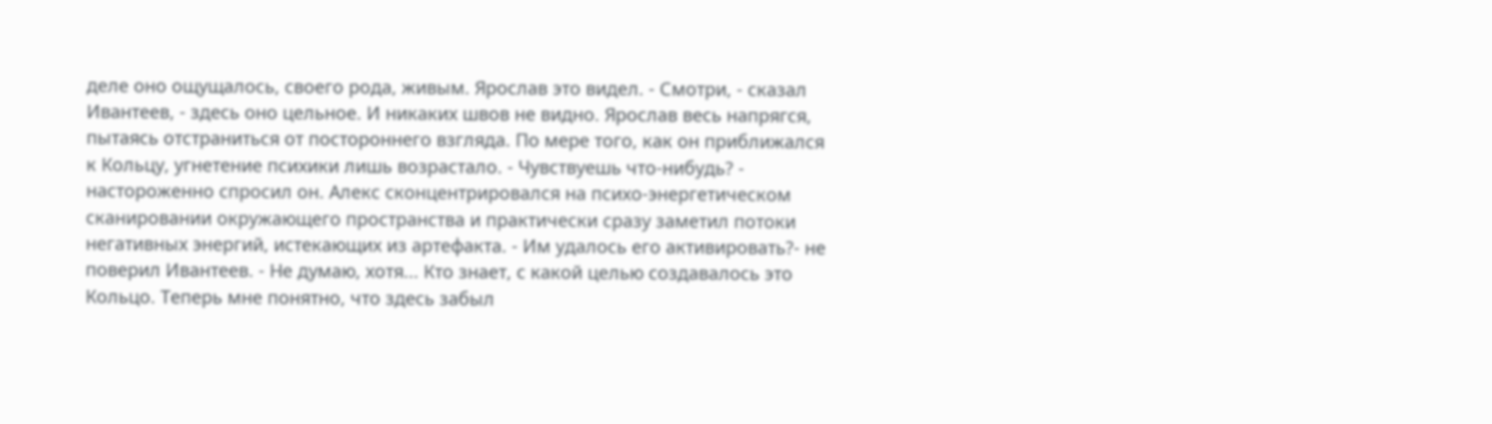деле оно ощущалось, своего рода, живым. Ярослав это видел. - Смотри, - сказал Ивантеев, - здесь оно цельное. И никаких швов не видно. Ярослав весь напрягся, пытаясь отстраниться от постороннего взгляда. По мере того, как он приближался к Кольцу, угнетение психики лишь возрастало. - Чувствуешь что-нибудь? - настороженно спросил он. Алекс сконцентрировался на психо-энергетическом сканировании окружающего пространства и практически сразу заметил потоки негативных энергий, истекающих из артефакта. - Им удалось его активировать?- не поверил Ивантеев. - Не думаю, хотя... Кто знает, с какой целью создавалось это Кольцо. Теперь мне понятно, что здесь забыл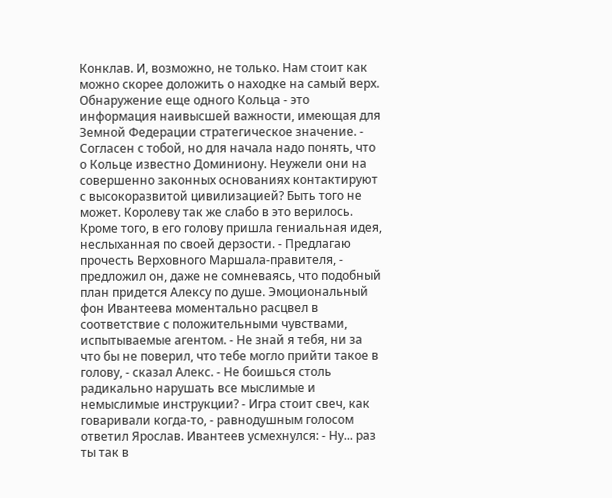Конклав. И, возможно, не только. Нам стоит как можно скорее доложить о находке на самый верх. Обнаружение еще одного Кольца - это информация наивысшей важности, имеющая для Земной Федерации стратегическое значение. - Согласен с тобой, но для начала надо понять, что о Кольце известно Доминиону. Неужели они на совершенно законных основаниях контактируют с высокоразвитой цивилизацией? Быть того не может. Королеву так же слабо в это верилось. Кроме того, в его голову пришла гениальная идея, неслыханная по своей дерзости. - Предлагаю прочесть Верховного Маршала-правителя, - предложил он, даже не сомневаясь, что подобный план придется Алексу по душе. Эмоциональный фон Ивантеева моментально расцвел в соответствие с положительными чувствами, испытываемые агентом. - Не знай я тебя, ни за что бы не поверил, что тебе могло прийти такое в голову, - сказал Алекс. - Не боишься столь радикально нарушать все мыслимые и немыслимые инструкции? - Игра стоит свеч, как говаривали когда-то, - равнодушным голосом ответил Ярослав. Ивантеев усмехнулся: - Ну... раз ты так в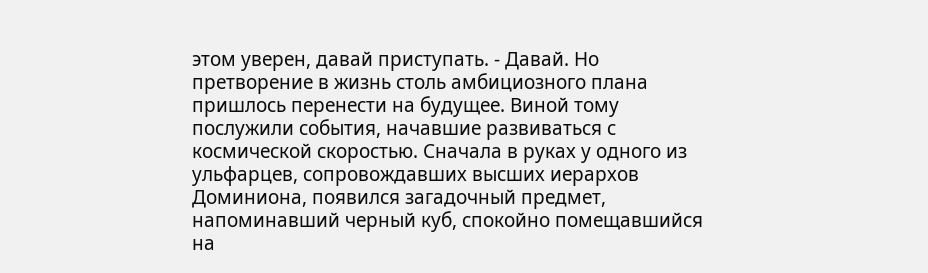этом уверен, давай приступать. - Давай. Но претворение в жизнь столь амбициозного плана пришлось перенести на будущее. Виной тому послужили события, начавшие развиваться с космической скоростью. Сначала в руках у одного из ульфарцев, сопровождавших высших иерархов Доминиона, появился загадочный предмет, напоминавший черный куб, спокойно помещавшийся на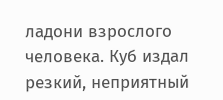ладони взрослого человека. Куб издал резкий, неприятный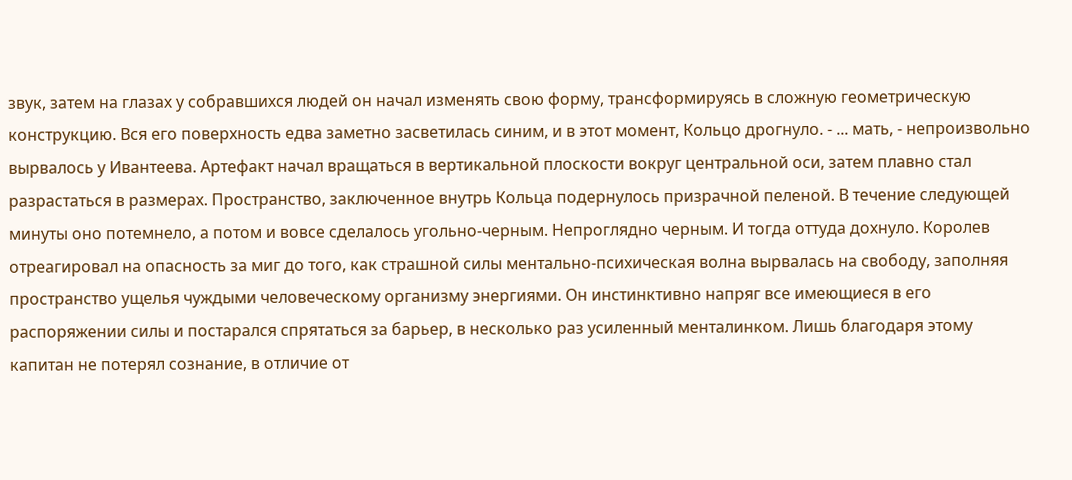звук, затем на глазах у собравшихся людей он начал изменять свою форму, трансформируясь в сложную геометрическую конструкцию. Вся его поверхность едва заметно засветилась синим, и в этот момент, Кольцо дрогнуло. - ... мать, - непроизвольно вырвалось у Ивантеева. Артефакт начал вращаться в вертикальной плоскости вокруг центральной оси, затем плавно стал разрастаться в размерах. Пространство, заключенное внутрь Кольца подернулось призрачной пеленой. В течение следующей минуты оно потемнело, а потом и вовсе сделалось угольно-черным. Непроглядно черным. И тогда оттуда дохнуло. Королев отреагировал на опасность за миг до того, как страшной силы ментально-психическая волна вырвалась на свободу, заполняя пространство ущелья чуждыми человеческому организму энергиями. Он инстинктивно напряг все имеющиеся в его распоряжении силы и постарался спрятаться за барьер, в несколько раз усиленный менталинком. Лишь благодаря этому капитан не потерял сознание, в отличие от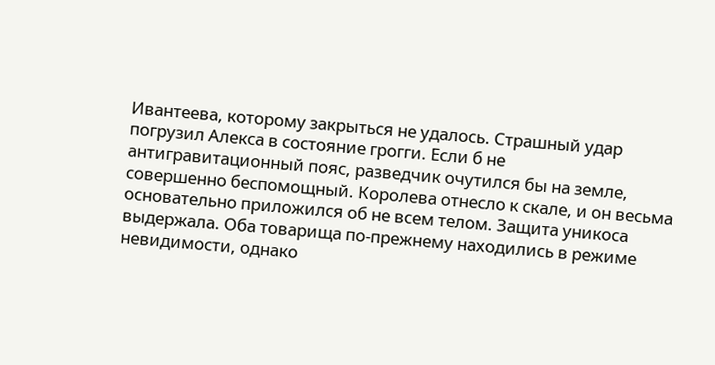Ивантеева, которому закрыться не удалось. Страшный удар погрузил Алекса в состояние грогги. Если б не антигравитационный пояс, разведчик очутился бы на земле, совершенно беспомощный. Королева отнесло к скале, и он весьма основательно приложился об не всем телом. Защита уникоса выдержала. Оба товарища по-прежнему находились в режиме невидимости, однако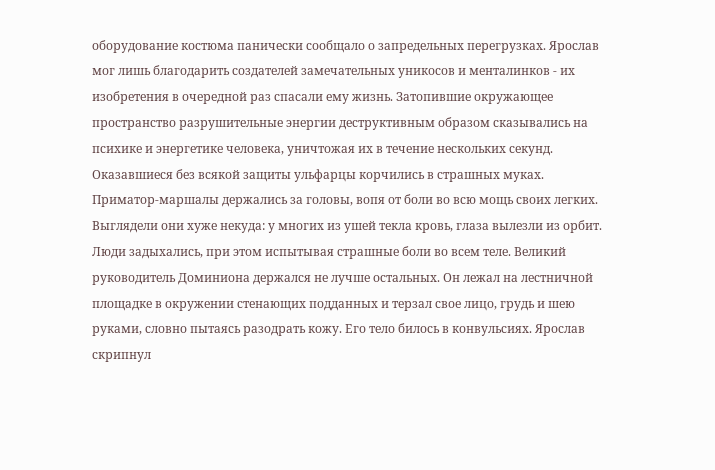оборудование костюма панически сообщало о запредельных перегрузках. Ярослав мог лишь благодарить создателей замечательных уникосов и менталинков - их изобретения в очередной раз спасали ему жизнь. Затопившие окружающее пространство разрушительные энергии деструктивным образом сказывались на психике и энергетике человека, уничтожая их в течение нескольких секунд. Оказавшиеся без всякой защиты ульфарцы корчились в страшных муках. Приматор-маршалы держались за головы, вопя от боли во всю мощь своих легких. Выглядели они хуже некуда: у многих из ушей текла кровь, глаза вылезли из орбит. Люди задыхались, при этом испытывая страшные боли во всем теле. Великий руководитель Доминиона держался не лучше остальных. Он лежал на лестничной площадке в окружении стенающих подданных и терзал свое лицо, грудь и шею руками, словно пытаясь разодрать кожу. Его тело билось в конвульсиях. Ярослав скрипнул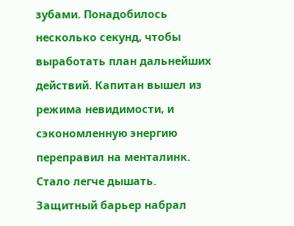зубами. Понадобилось несколько секунд, чтобы выработать план дальнейших действий. Капитан вышел из режима невидимости, и сэкономленную энергию переправил на менталинк. Стало легче дышать. Защитный барьер набрал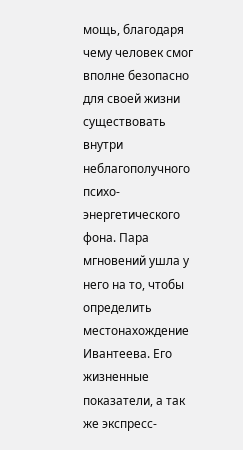мощь, благодаря чему человек смог вполне безопасно для своей жизни существовать внутри неблагополучного психо-энергетического фона. Пара мгновений ушла у него на то, чтобы определить местонахождение Ивантеева. Его жизненные показатели, а так же экспресс-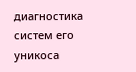диагностика систем его уникоса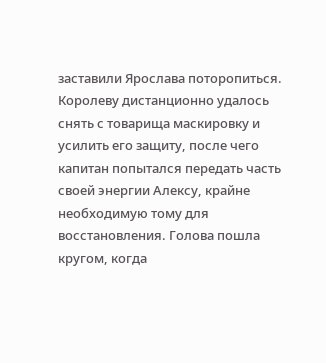заставили Ярослава поторопиться. Королеву дистанционно удалось снять с товарища маскировку и усилить его защиту, после чего капитан попытался передать часть своей энергии Алексу, крайне необходимую тому для восстановления. Голова пошла кругом, когда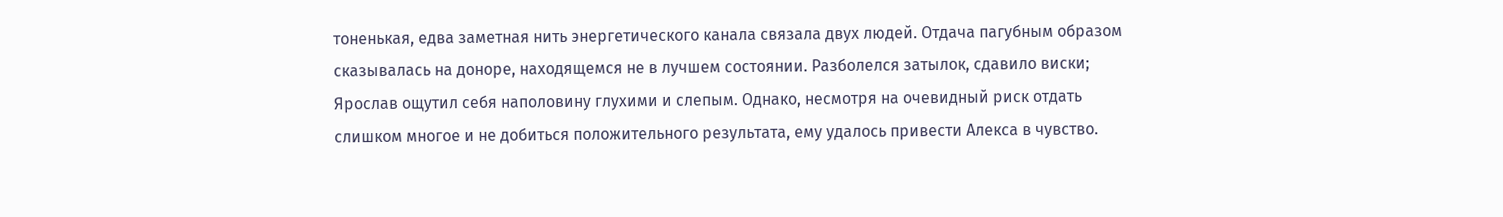тоненькая, едва заметная нить энергетического канала связала двух людей. Отдача пагубным образом сказывалась на доноре, находящемся не в лучшем состоянии. Разболелся затылок, сдавило виски; Ярослав ощутил себя наполовину глухими и слепым. Однако, несмотря на очевидный риск отдать слишком многое и не добиться положительного результата, ему удалось привести Алекса в чувство.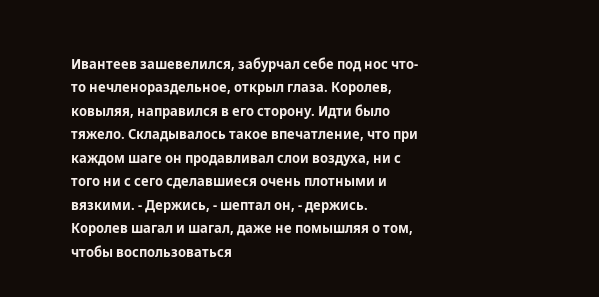Ивантеев зашевелился, забурчал себе под нос что-то нечленораздельное, открыл глаза. Королев, ковыляя, направился в его сторону. Идти было тяжело. Складывалось такое впечатление, что при каждом шаге он продавливал слои воздуха, ни с того ни с сего сделавшиеся очень плотными и вязкими. - Держись, - шептал он, - держись. Королев шагал и шагал, даже не помышляя о том, чтобы воспользоваться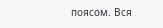поясом. Вся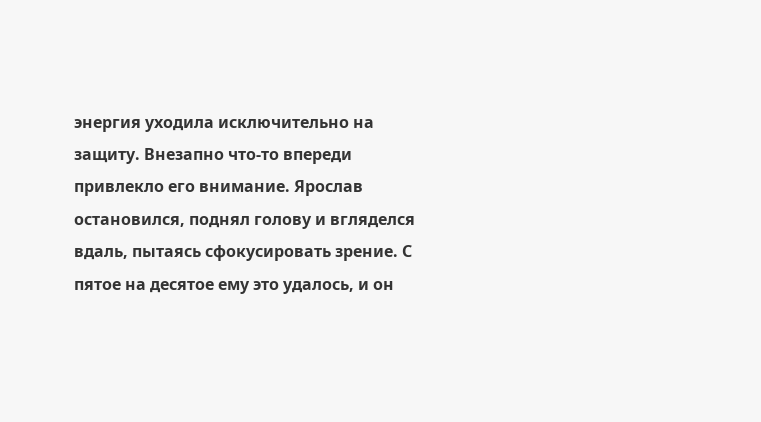энергия уходила исключительно на защиту. Внезапно что-то впереди привлекло его внимание. Ярослав остановился, поднял голову и вгляделся вдаль, пытаясь сфокусировать зрение. С пятое на десятое ему это удалось, и он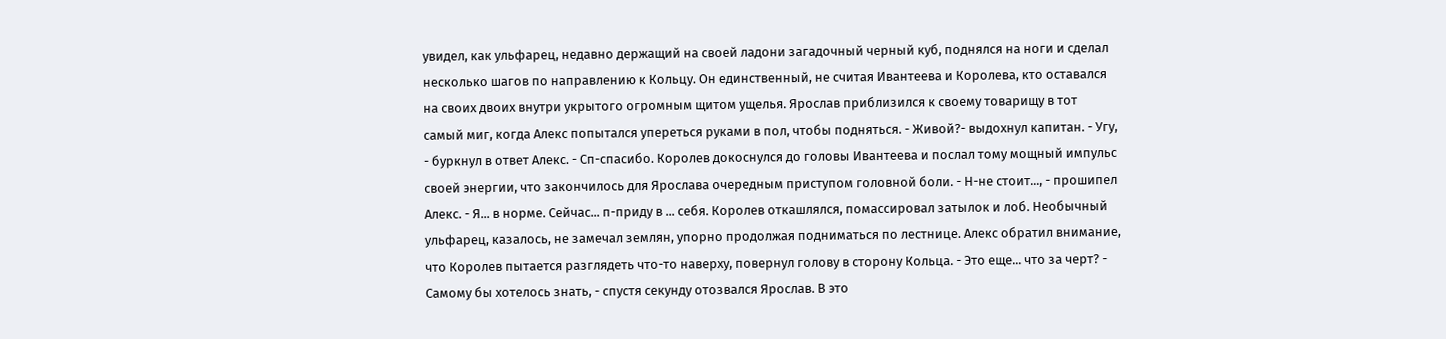увидел, как ульфарец, недавно держащий на своей ладони загадочный черный куб, поднялся на ноги и сделал несколько шагов по направлению к Кольцу. Он единственный, не считая Ивантеева и Королева, кто оставался на своих двоих внутри укрытого огромным щитом ущелья. Ярослав приблизился к своему товарищу в тот самый миг, когда Алекс попытался упереться руками в пол, чтобы подняться. - Живой?- выдохнул капитан. - Угу, - буркнул в ответ Алекс. - Сп-спасибо. Королев докоснулся до головы Ивантеева и послал тому мощный импульс своей энергии, что закончилось для Ярослава очередным приступом головной боли. - Н-не стоит..., - прошипел Алекс. - Я... в норме. Сейчас... п-приду в ... себя. Королев откашлялся, помассировал затылок и лоб. Необычный ульфарец, казалось, не замечал землян, упорно продолжая подниматься по лестнице. Алекс обратил внимание, что Королев пытается разглядеть что-то наверху, повернул голову в сторону Кольца. - Это еще... что за черт? - Самому бы хотелось знать, - спустя секунду отозвался Ярослав. В это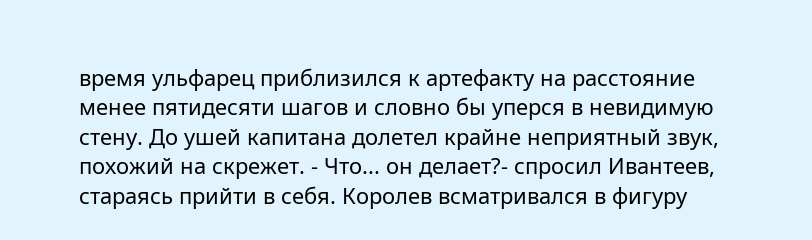время ульфарец приблизился к артефакту на расстояние менее пятидесяти шагов и словно бы уперся в невидимую стену. До ушей капитана долетел крайне неприятный звук, похожий на скрежет. - Что... он делает?- спросил Ивантеев, стараясь прийти в себя. Королев всматривался в фигуру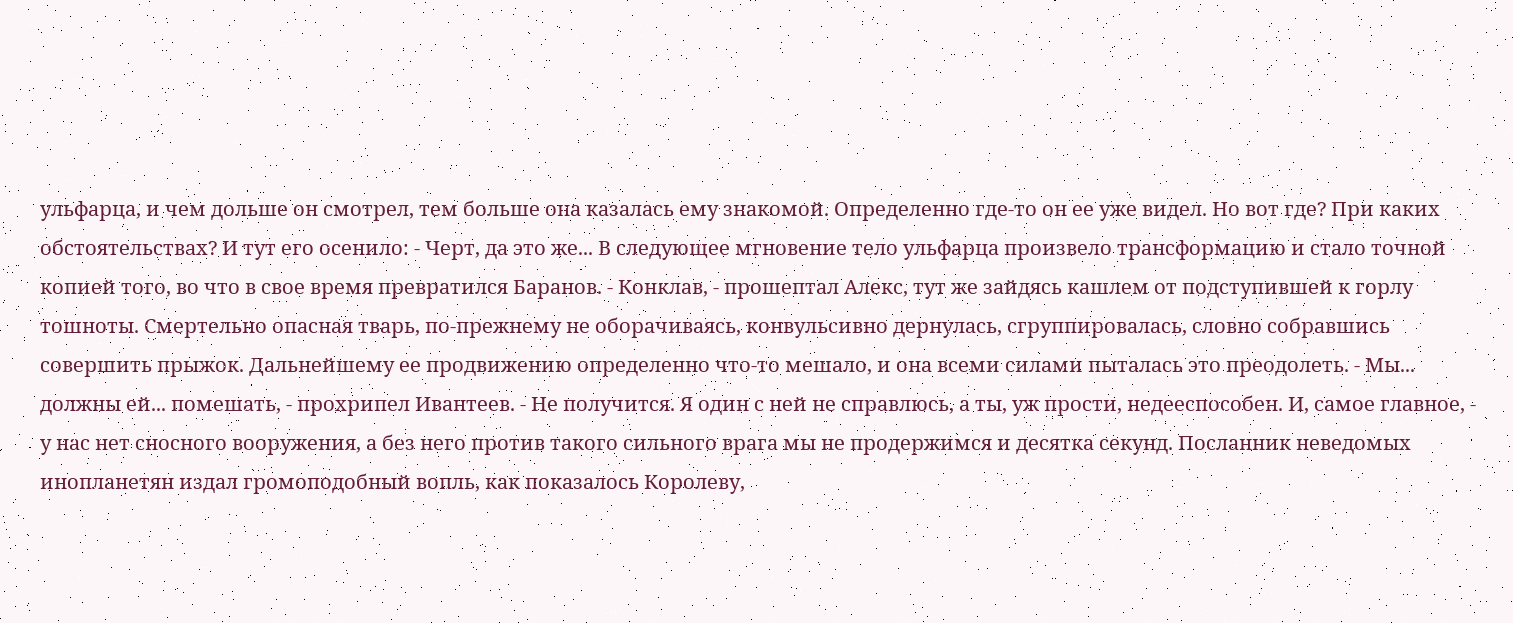ульфарца, и чем дольше он смотрел, тем больше она казалась ему знакомой. Определенно где-то он ее уже видел. Но вот где? При каких обстоятельствах? И тут его осенило: - Черт, да это же... В следующее мгновение тело ульфарца произвело трансформацию и стало точной копией того, во что в свое время превратился Баранов. - Конклав, - прошептал Алекс, тут же зайдясь кашлем от подступившей к горлу тошноты. Смертельно опасная тварь, по-прежнему не оборачиваясь, конвульсивно дернулась, сгруппировалась, словно собравшись совершить прыжок. Дальнейшему ее продвижению определенно что-то мешало, и она всеми силами пыталась это преодолеть. - Мы... должны ей... помешать, - прохрипел Ивантеев. - Не получится. Я один с ней не справлюсь, а ты, уж прости, недееспособен. И, самое главное, - у нас нет сносного вооружения, а без него против такого сильного врага мы не продержимся и десятка секунд. Посланник неведомых инопланетян издал громоподобный вопль, как показалось Королеву,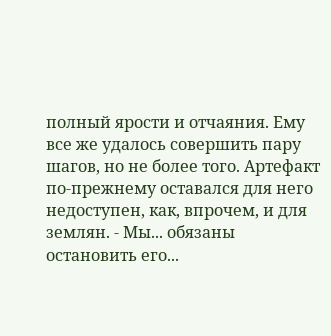полный ярости и отчаяния. Ему все же удалось совершить пару шагов, но не более того. Артефакт по-прежнему оставался для него недоступен, как, впрочем, и для землян. - Мы... обязаны остановить его...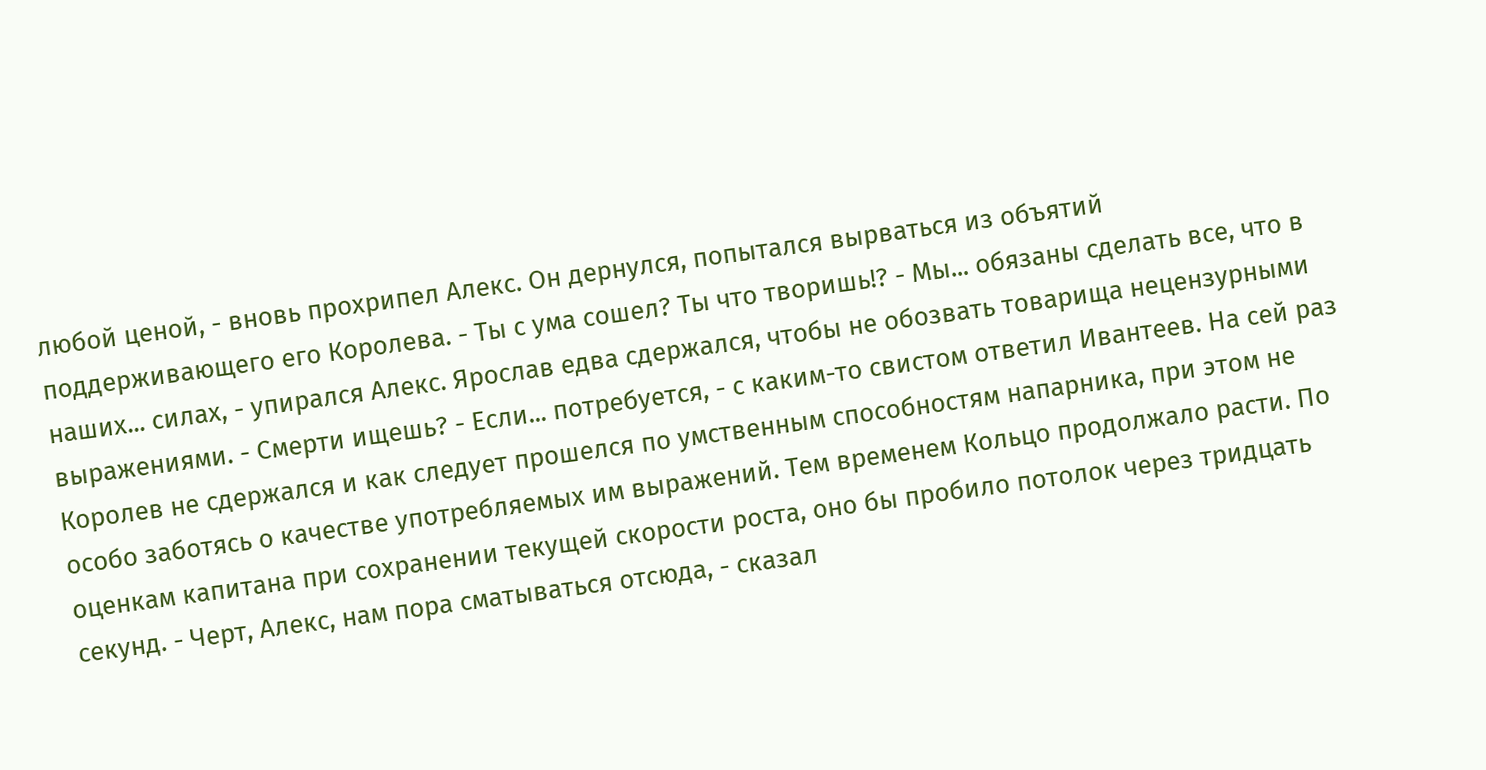любой ценой, - вновь прохрипел Алекс. Он дернулся, попытался вырваться из объятий поддерживающего его Королева. - Ты с ума сошел? Ты что творишь!? - Мы... обязаны сделать все, что в наших... силах, - упирался Алекс. Ярослав едва сдержался, чтобы не обозвать товарища нецензурными выражениями. - Смерти ищешь? - Если... потребуется, - с каким-то свистом ответил Ивантеев. На сей раз Королев не сдержался и как следует прошелся по умственным способностям напарника, при этом не особо заботясь о качестве употребляемых им выражений. Тем временем Кольцо продолжало расти. По оценкам капитана при сохранении текущей скорости роста, оно бы пробило потолок через тридцать секунд. - Черт, Алекс, нам пора сматываться отсюда, - сказал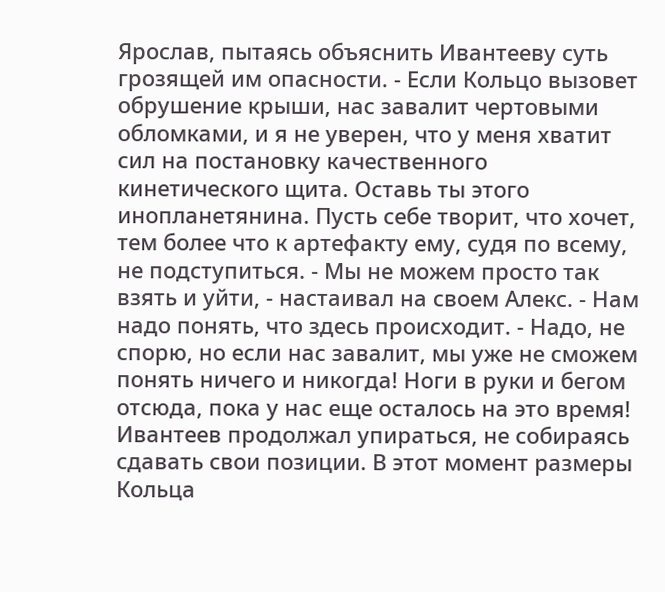Ярослав, пытаясь объяснить Ивантееву суть грозящей им опасности. - Если Кольцо вызовет обрушение крыши, нас завалит чертовыми обломками, и я не уверен, что у меня хватит сил на постановку качественного кинетического щита. Оставь ты этого инопланетянина. Пусть себе творит, что хочет, тем более что к артефакту ему, судя по всему, не подступиться. - Мы не можем просто так взять и уйти, - настаивал на своем Алекс. - Нам надо понять, что здесь происходит. - Надо, не спорю, но если нас завалит, мы уже не сможем понять ничего и никогда! Ноги в руки и бегом отсюда, пока у нас еще осталось на это время! Ивантеев продолжал упираться, не собираясь сдавать свои позиции. В этот момент размеры Кольца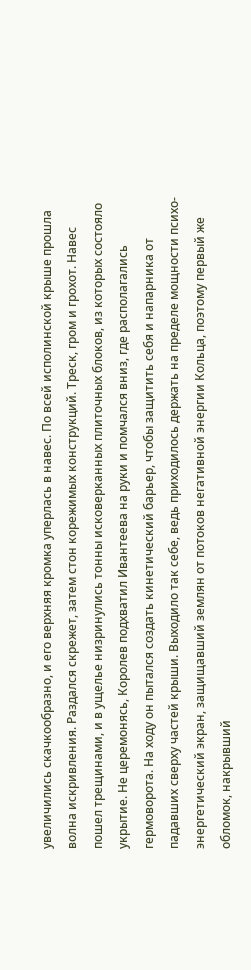увеличились скачкообразно, и его верхняя кромка уперлась в навес. По всей исполинской крыше прошла волна искривления. Раздался скрежет, затем стон корежимых конструкций. Треск, гром и грохот. Навес пошел трещинами, и в ущелье низринулись тонны исковерканных плиточных блоков, из которых состояло укрытие. Не церемонясь, Королев подхватил Ивантеева на руки и помчался вниз, где располагались гермоворота. На ходу он пытался создать кинетический барьер, чтобы защитить себя и напарника от падавших сверху частей крыши. Выходило так себе, ведь приходилось держать на пределе мощности психо-энергетический экран, защищавший землян от потоков негативной энергии Кольца, поэтому первый же обломок, накрывший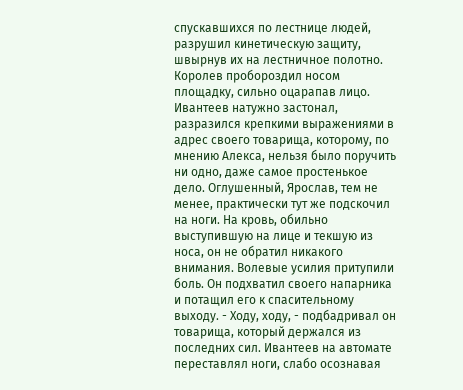спускавшихся по лестнице людей, разрушил кинетическую защиту, швырнув их на лестничное полотно. Королев пробороздил носом площадку, сильно оцарапав лицо. Ивантеев натужно застонал, разразился крепкими выражениями в адрес своего товарища, которому, по мнению Алекса, нельзя было поручить ни одно, даже самое простенькое дело. Оглушенный, Ярослав, тем не менее, практически тут же подскочил на ноги. На кровь, обильно выступившую на лице и текшую из носа, он не обратил никакого внимания. Волевые усилия притупили боль. Он подхватил своего напарника и потащил его к спасительному выходу. - Ходу, ходу, - подбадривал он товарища, который держался из последних сил. Ивантеев на автомате переставлял ноги, слабо осознавая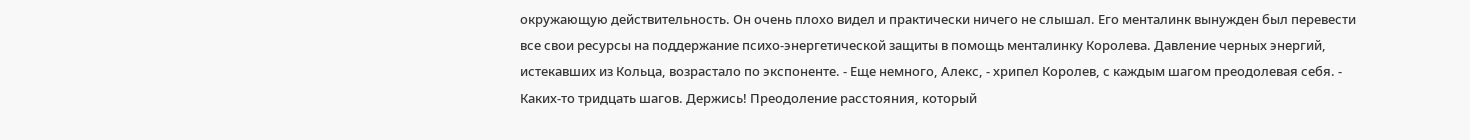окружающую действительность. Он очень плохо видел и практически ничего не слышал. Его менталинк вынужден был перевести все свои ресурсы на поддержание психо-энергетической защиты в помощь менталинку Королева. Давление черных энергий, истекавших из Кольца, возрастало по экспоненте. - Еще немного, Алекс, - хрипел Королев, с каждым шагом преодолевая себя. - Каких-то тридцать шагов. Держись! Преодоление расстояния, который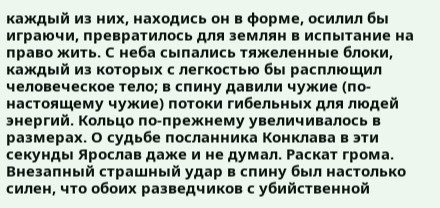каждый из них, находись он в форме, осилил бы играючи, превратилось для землян в испытание на право жить. С неба сыпались тяжеленные блоки, каждый из которых с легкостью бы расплющил человеческое тело; в спину давили чужие (по-настоящему чужие) потоки гибельных для людей энергий. Кольцо по-прежнему увеличивалось в размерах. О судьбе посланника Конклава в эти секунды Ярослав даже и не думал. Раскат грома. Внезапный страшный удар в спину был настолько силен, что обоих разведчиков с убийственной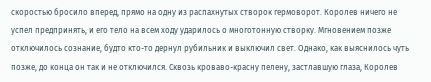скоростью бросило вперед, прямо на одну из распахнутых створок гермоворот. Королев ничего не успел предпринять, и его тело на всем ходу ударилось о многотонную створку. Мгновением позже отключилось сознание, будто кто-то дернул рубильник и выключил свет. Однако, как выяснилось чуть позже, до конца он так и не отключился. Сквозь кроваво-красну пелену, застлавшую глаза, Королев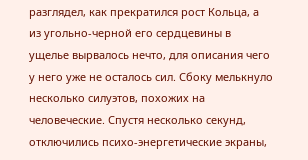разглядел, как прекратился рост Кольца, а из угольно-черной его сердцевины в ущелье вырвалось нечто, для описания чего у него уже не осталось сил. Сбоку мелькнуло несколько силуэтов, похожих на человеческие. Спустя несколько секунд, отключились психо-энергетические экраны,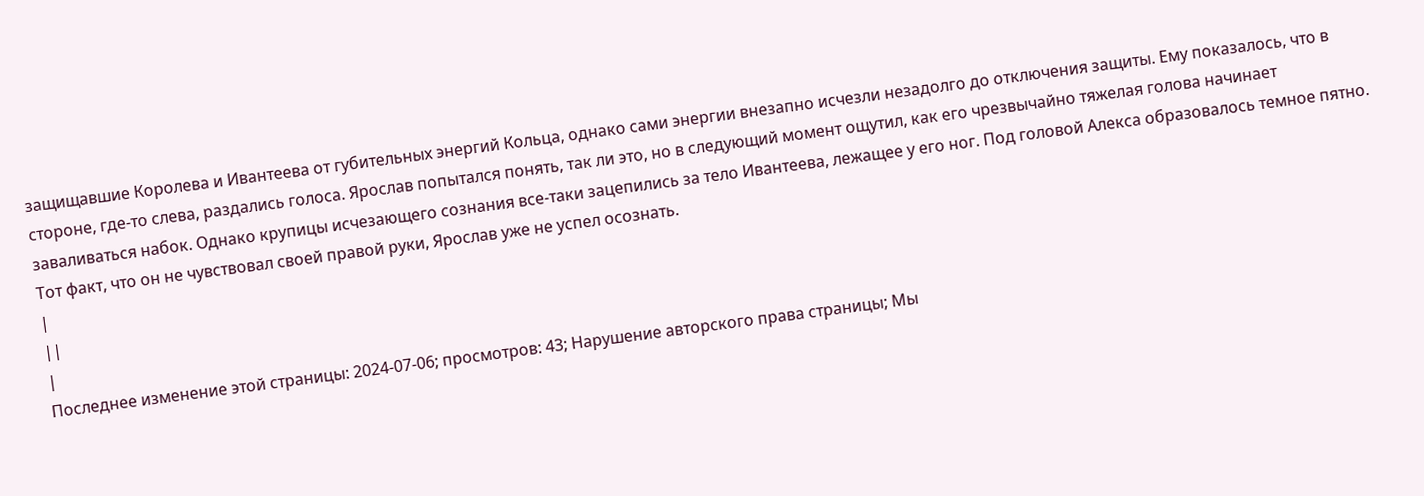защищавшие Королева и Ивантеева от губительных энергий Кольца, однако сами энергии внезапно исчезли незадолго до отключения защиты. Ему показалось, что в стороне, где-то слева, раздались голоса. Ярослав попытался понять, так ли это, но в следующий момент ощутил, как его чрезвычайно тяжелая голова начинает заваливаться набок. Однако крупицы исчезающего сознания все-таки зацепились за тело Ивантеева, лежащее у его ног. Под головой Алекса образовалось темное пятно. Тот факт, что он не чувствовал своей правой руки, Ярослав уже не успел осознать.
|
||
|
Последнее изменение этой страницы: 2024-07-06; просмотров: 43; Нарушение авторского права страницы; Мы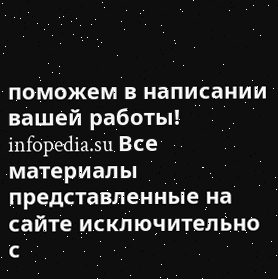поможем в написании вашей работы! infopedia.su Все материалы представленные на сайте исключительно с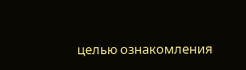целью ознакомления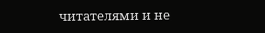читателями и не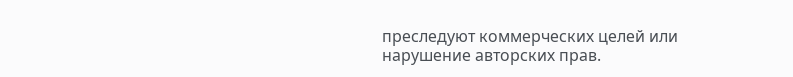преследуют коммерческих целей или нарушение авторских прав.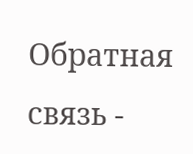Обратная связь -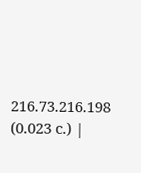216.73.216.198 (0.023 с.) |